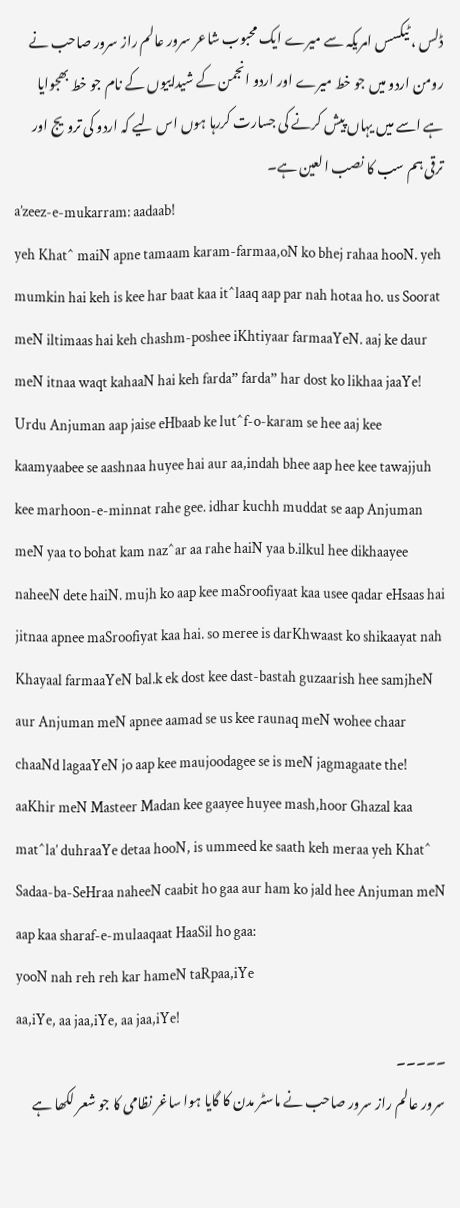ڈلس ، ٹیکسس امریکہ سے میرے ایک محبوب شاعر سرور عالم راز سرور صاحب نے رومن اردو میں جو خط میرے اور اردو انجمن کے شیداییوں کے نام جو خط بھجوایا ہے اسے میں یہاں پیش کرنے کی جسارت کررہا ہوں اس لیے کہ اردو کی ترویج اور ترقی ہم سب کا نصب العین ہے۔
a’zeez-e-mukarram: aadaab!
yeh Khat^ maiN apne tamaam karam-farmaa,oN ko bhej rahaa hooN. yeh mumkin hai keh is kee har baat kaa it^laaq aap par nah hotaa ho. us Soorat meN iltimaas hai keh chashm-poshee iKhtiyaar farmaaYeN. aaj ke daur meN itnaa waqt kahaaN hai keh farda” farda” har dost ko likhaa jaaYe!
Urdu Anjuman aap jaise eHbaab ke lut^f-o-karam se hee aaj kee kaamyaabee se aashnaa huyee hai aur aa,indah bhee aap hee kee tawajjuh kee marhoon-e-minnat rahe gee. idhar kuchh muddat se aap Anjuman meN yaa to bohat kam naz^ar aa rahe haiN yaa b.ilkul hee dikhaayee naheeN dete haiN. mujh ko aap kee maSroofiyaat kaa usee qadar eHsaas hai jitnaa apnee maSroofiyat kaa hai. so meree is darKhwaast ko shikaayat nah Khayaal farmaaYeN bal.k ek dost kee dast-bastah guzaarish hee samjheN aur Anjuman meN apnee aamad se us kee raunaq meN wohee chaar chaaNd lagaaYeN jo aap kee maujoodagee se is meN jagmagaate the!
aaKhir meN Masteer Madan kee gaayee huyee mash,hoor Ghazal kaa mat^la’ duhraaYe detaa hooN, is ummeed ke saath keh meraa yeh Khat^ Sadaa-ba-SeHraa naheeN caabit ho gaa aur ham ko jald hee Anjuman meN aap kaa sharaf-e-mulaaqaat HaaSil ho gaa:
yooN nah reh reh kar hameN taRpaa,iYe
aa,iYe, aa jaa,iYe, aa jaa,iYe!
۔۔۔۔۔
سرور عالم راز سرور صاحب نے ماسٹر مدن کا گایا ہوا ساغر نظامی کا جو شعر لکھا ہے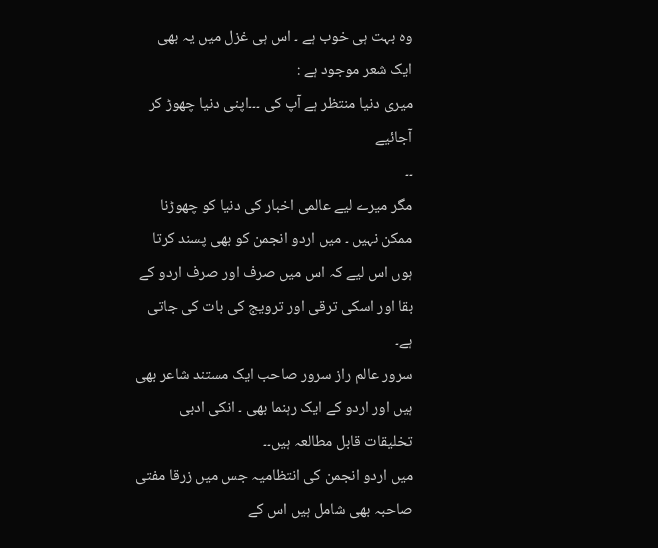وہ بہت ہی خوب ہے ۔ اس ہی غزل میں یہ بھی ایک شعر موجود ہے :
میری دنیا منتظر ہے آپ کی ۔۔۔اپنی دنیا چھوڑ کر آجائیے
۔۔
مگر میرے لیے عالمی اخبار کی دنیا کو چھوڑنا ممکن نہیں ۔ میں اردو انجمن کو بھی پسند کرتا ہوں اس لیے کہ اس میں صرف اور صرف اردو کے بقا اور اسکی ترقی اور ترویج کی بات کی جاتی ہے۔
سرور عالم راز سرور صاحب ایک مستند شاعر بھی ہیں اور اردو کے ایک رہنما بھی ۔ انکی ادبی تخلیقات قابل مطالعہ ہیں۔۔
میں اردو انجمن کی انتظامیہ جس میں زرقا مفتی صاحبہ بھی شامل ہیں اس کے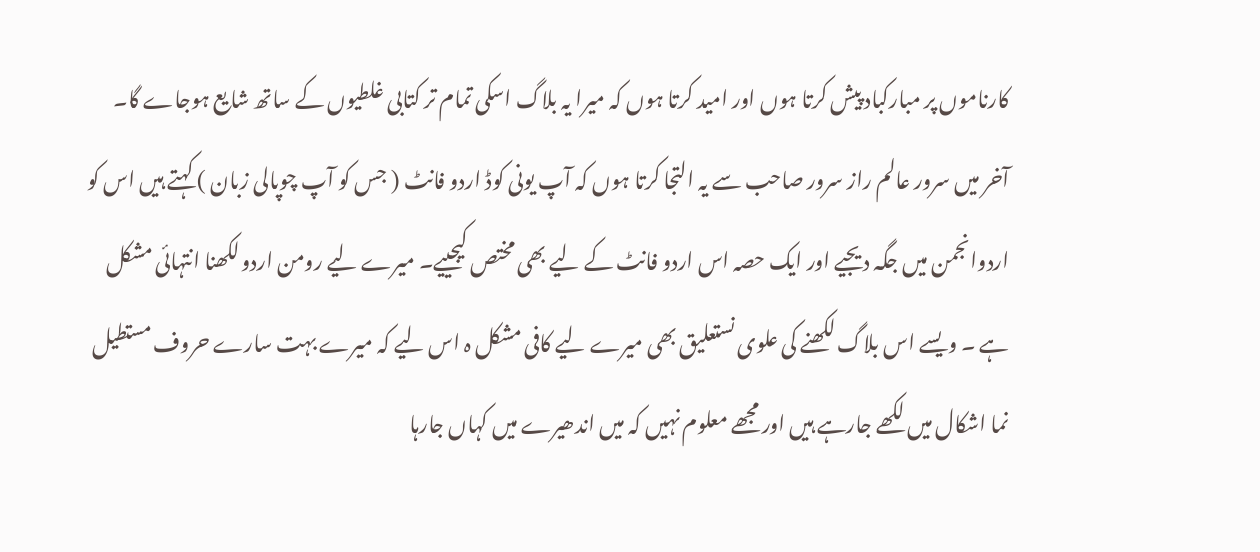کارناموں پر مبارکباد پیش کرتا ہوں اور امید کرتا ہوں کہ میرا یہ بلاگ اسکی تمام تر کتابی غلطیوں کے ساتھ شایع ہوجاے گا۔
آخر میں سرور عالم راز سرور صاحب سے یہ التجا کرتا ہوں کہ آپ یونی کوڈ اردو فانٹ ( جس کو آپ چوپالی زبان ) کہتے ہیں اس کو اردوانجمن میں جگہ دیجیے اور ایک حصہ اس اردو فانٹ کے لیے بھی مختص کیجییے۔ میرے لیے رومن اردو لکھنا انتہائی مشکل ہے ۔ ویسے اس بلاگ لکھنے کی علوی نستعلیق بھی میرے لیے کافی مشکل ہ اس لیے کہ میرے بہت سارے حروف مستطیل نما اشکال میں لکھے جارہے ہیں اور مجھے معلوم نہیں کہ میں اندھیرے میں کہاں جارہا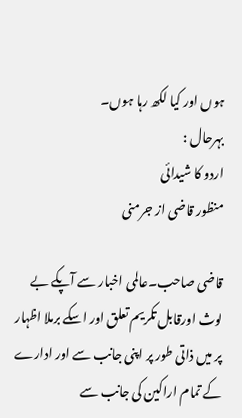ہوں اور کیا لکھ رہا ہوں۔
بہرحال :
اردو کا شیدائی
منظور قاضی از جرمنی

قاضی صاحب۔عالمی اخبار سے آپکے بے لوث اورقابل تکریم تعلق اور اسکے برملا اظہار پر میں ذاتی طور پر اپنی جانب سے اور ادارے کے تمام اراکین کی جانب سے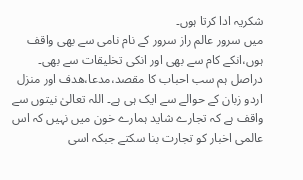شکریہ ادا کرتا ہوں۔
میں سرور عالم راز سرور کے نام نامی سے بھی واقف ہوں،انکے کام سے بھی اور انکی تخلیقات سے بھی۔ دراصل ہم سب احباب کا مقصد،مدعا،ھدف اور منزل اردو زبان کے حوالے سے ایک ہی ہے۔ اللہ تعالیٰ نیتوں سے واقف ہے کہ تجارے شاید ہمارے خون میں نہیں کہ اس عالمی اخبار کو تجارت بنا سکتے جبکہ اسی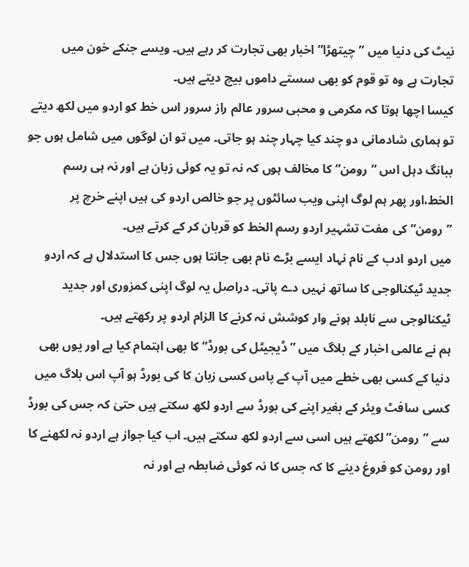نیٹ کی دنیا میں ”چیتھڑا” اخبار بھی تجارت کر رہے ہیں۔ ویسے جنکے خون میں تجارت ہے وہ تو قوم کو بھی سستے داموں بیچ دیتے ہیں۔
کیسا اچھا ہوتا کہ مکرمی و محبی سرور عالم راز سرور اس خط کو اردو میں لکھ دیتے تو ہماری شادمانی دو چند کیا چہار چند ہو جاتی۔ میں تو ان لوگوں میں شامل ہوں جو ببانگ دہل اس ”رومن” کا مخالف ہوں کہ نہ تو یہ کوئی زبان ہے اور نہ ہی رسم الخط،اور پھر ہم لوگ اپنی ویب سائٹوں پر جو خالص اردو کی ہیں اپنے خرچ پر ”رومن” کی مفت تشہیر اردو رسم الخط کو قربان کر کے کرتے ہیں۔
میں اردو ادب کے نام نہاد ایسے بڑے نام بھی جانتا ہوں جس کا استدلال ہے کہ اردو جدید ٹیکنالوجی کا ساتھ نہیں دے پاتی۔ دراصل یہ لوگ اپنی کمزوری اور جدید ٹیکنالوجی سے نابلد ہونے وار کوشش نہ کرنے کا الزام اردو پر رکھتے ہیں۔
ہم نے عالمی اخبار کے بلاگ میں ”ڈیجیٹل کی بورڈ” کا بھی اہتمام کیا ہے اور یوں بھی دنیا کے کسی بھی خطے میں آپ کے پاس کسی زبان کا کی بورڈ ہو آپ اس بلاگ میں کسی سافٹ ویئر کے بغیر اپنے کی بورڈ سے اردو لکھ سکتے ہیں حتیٰ کہ جس کی بورڈ سے ”رومن” لکھتے ہیں اسی سے اردو لکھ سکتے ہیں۔ اب کیا جواز ہے اردو نہ لکھنے کا اور رومن کو فروغ دینے کا کہ جس کا نہ کوئی ضابطہ ہے اور نہ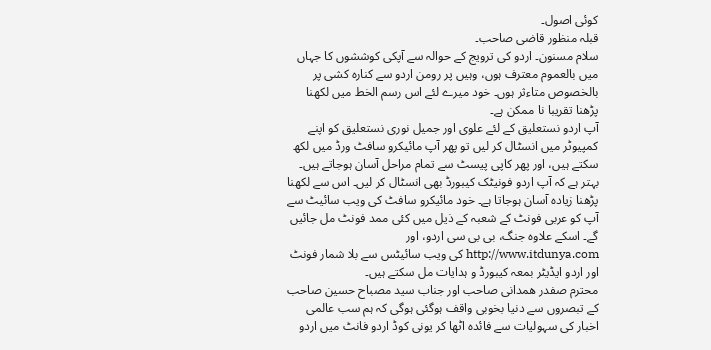کوئی اصول۔
قبلہ منظور قاضی صاحب۔
سلام مسنون۔ اردو کی ترویج کے حوالہ سے آپکی کوششوں کا جہاں میں بالعموم معترف ہوں، وہیں پر رومن اردو سے کنارہ کشی پر بالخصوص متاءثر ہوں۔ خود میرے لئے اس رسم الخط میں لکھنا پڑھنا تقریبا نا ممکن ہے۔
آپ اردو نستعلیق کے لئے علوی اور جمیل نوری نستعلیق کو اپنے کمپیوٹر میں انسٹال کر لیں تو پھر آپ مائیکرو سافٹ ورڈ میں لکھ سکتے ہیں، اور پھر کاپی پیسٹ سے تمام مراحل آسان ہوجاتے ہیں۔
بہتر ہے کہ آپ اردو فونیٹک کیبورڈ بھی انسٹال کر لیں۔ اس سے لکھنا پڑھنا زیادہ آسان ہوجاتا ہے۔ خود مائیکرو سافٹ کی ویب سائیٹ سے آپ کو عربی فونٹ کے شعبہ کے ذیل میں کئی ممد فونٹ مل جائیں گے۔ اسکے علاوہ جنگ، بی بی سی اردو، اور http://www.itdunya.com کی ویب سائیٹس سے بلا شمار فونٹ اور اردو ایڈیٹر بمعہ کیبورڈ و ہدایات مل سکتے ہیں۔
محترم صفدر ھمدانی صاحب اور جناب سید مصباح حسین صاحب کے تبصروں سے دنیا بخوبی واقف ہوگئی ہوگی کہ ہم سب عالمی اخبار کی سہولیات سے فائدہ اٹھا کر یونی کوڈ اردو فانٹ میں اردو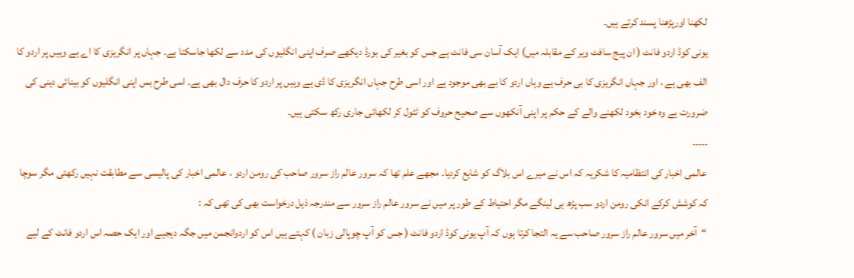لکھنا اورپڑھنا پسند کرتے ہیں۔
یونی کوڈ اردو فانٹ ( ان پیج سافٹ ویر کے مقابلہ میں) ایک آسان سی فانٹ ہے جس کو بغیر کی بورڈ دیکھے صرف اپنی انگلیوں کی مدد سے لکھا جاسکتا ہے۔ جہاں پر انگریزی کا اے ہے وہیں پر اردو کا الف بھی ہے ، اور جہاں انگریزی کا بی حرف ہے وہاں اردو کا بے بھی موجود ہے اور اسی طرح جہاں انگریزی کا ڈی ہے وہیں پر اردو کا حرف دال بھی ہے۔ اسی طرح بس اپنی انگلیوں کو بینائی دینی کی ضرورت ہے وہ خود بخود لکھنے والے کے حکم پر اپنی آنکھوں سے صحیح حروف کو ٹٹول کر لکھائی جاری رکھ سکتی ہیں۔
۔۔۔۔۔
عالمی اخبار کی انتظامیہ کا شکریہ کہ اس نے میرے اس بلاگ کو شایع کردیا۔ مجھے علم تھا کہ سرور عالم راز سرور صاحب کی رومن اردو ، عالمی اخبار کی پالیسی سے مطابقت نہیں رکھتی مگر سوچا کہ کوشش کرکے انکی رومن اردو سب پڑھ ہی لینگے مگر احتیاط کے طور پر میں نے سرور عالم راز سرور سے مندرجہ ذیل درخواست بھی کی تھی کہ :
“آخر میں سرور عالم راز سرور صاحب سے یہ التجا کرتا ہوں کہ آپ یونی کوڈ اردو فانٹ ( جس کو آپ چوپالی زبان ) کہتے ہیں اس کو اردوانجمن میں جگہ دیجیے اور ایک حصہ اس اردو فانٹ کے لیے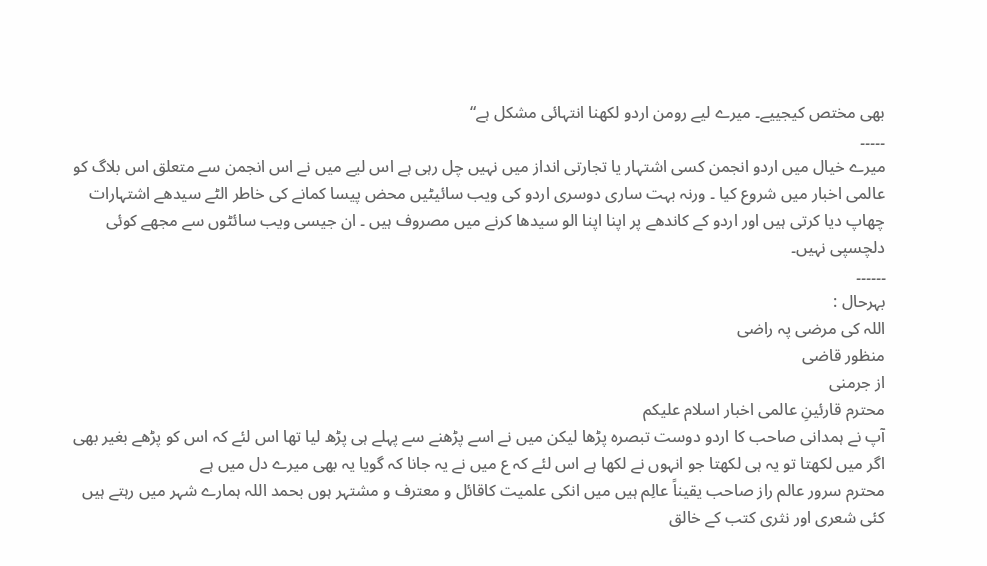بھی مختص کیجییے۔ میرے لیے رومن اردو لکھنا انتہائی مشکل ہے“
۔۔۔۔۔
میرے خیال میں اردو انجمن کسی اشتہار یا تجارتی انداز میں نہیں چل رہی ہے اس لیے میں نے اس انجمن سے متعلق اس بلاگ کو عالمی اخبار میں شروع کیا ۔ ورنہ بہت ساری دوسری اردو کی ویب سائیٹیں محض پیسا کمانے کی خاطر الٹے سیدھے اشتہارات چھاپ دیا کرتی ہیں اور اردو کے کاندھے پر اپنا اپنا الو سیدھا کرنے میں مصروف ہیں ۔ ان جیسی ویب سائٹوں سے مجھے کوئی دلچسپی نہیں۔
۔۔۔۔۔۔
بہرحال :
اللہ کی مرضی پہ راضی
منظور قاضی
از جرمنی
محترم قارئینِ عالمی اخبار اسلام علیکم
آپ نے ہمدانی صاحب کا اردو دوست تبصرہ پڑھا لیکن میں نے اسے پڑھنے سے پہلے ہی پڑھ لیا تھا اس لئے کہ اس کو پڑھے بغیر بھی اگر میں لکھتا تو یہ ہی لکھتا جو انہوں نے لکھا ہے اس لئے کہ ع میں نے یہ جانا کہ گویا یہ بھی میرے دل میں ہے
محترم سرور عالم راز صاحب یقیناً عالِم ہیں میں انکی علمیت کاقائل و معترف و مشتہر ہوں بحمد اللہ ہمارے شہر میں رہتے ہیں کئی شعری اور نثری کتب کے خالق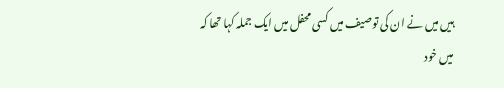ہیں میں نے ان کی توصیف میں کسی محفل میں ایک جملہ کہا تھا کہ میں خود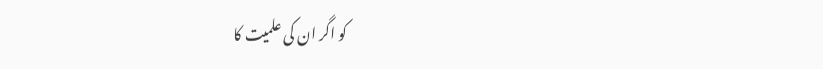کو اگر ان کی علمیت کا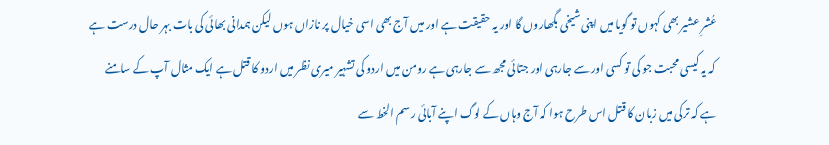عُشرِ عشیر بھی کہوں تو گویا میں اپنی شیخی بگھاروں گا اور یہ حقیقت ہے اور میں آج بھی اسی خیال پر نازاں ہوں لیکن ہمدانی بھائی کی بات بہر حال درست ہے کہ یہ کیسی محبت جو کی تو کسی اور سے جارہی اور جتائی مجھ سے جارہی ہے رومن میں اردو کی تشہیر میری نظر میں اردو کا قتل ہے ایک مثال آپ کے سامنے ہے کہ ترکی میں زبان کا قتل اس طرح ہوا کہ آج وہاں کے لوگ اپنے آبائی رسم الخط سے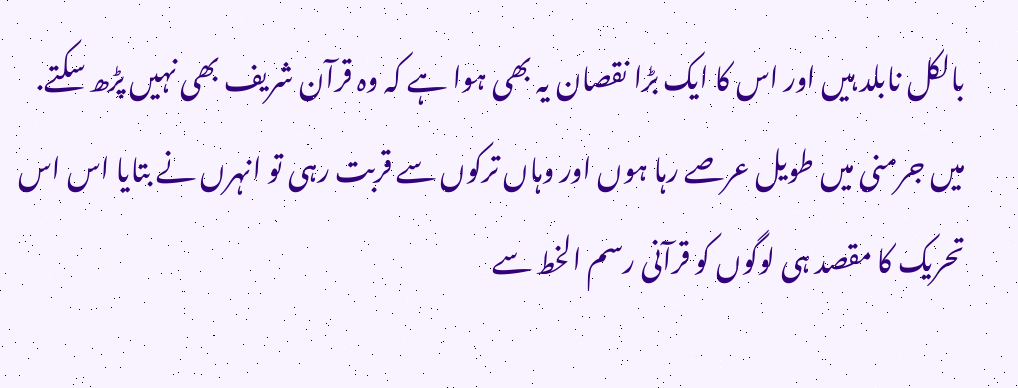بالکل نابلد ہیں اور اس کا ایک بڑا نقصان یہ بھی ہوا ہے کہ وہ قرآن شریف بھی نہیں پڑھ سکتے. میں جرمنی میں طویل عرصے رہا ہوں اور وہاں ترکوں سے قربت رہی تو انہرں نے بتایا اس اس تحریک کا مقصد ہی لوگوں کو قرآنی رسم الخط سے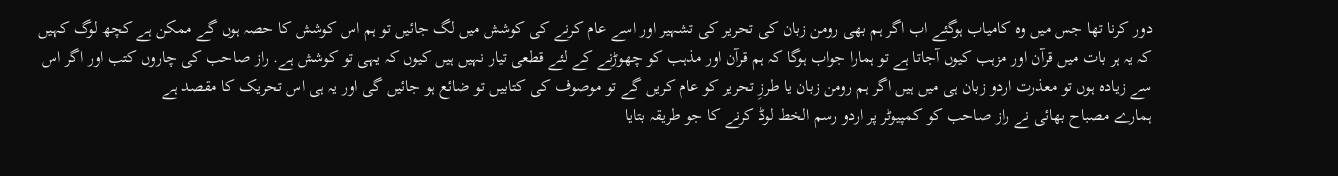دور کرنا تھا جس میں وہ کامیاب ہوگئے اب اگر ہم بھی رومن زبان کی تحریر کی تشہیر اور اسے عام کرنے کی کوشش میں لگ جائیں تو ہم اس کوشش کا حصہ ہوں گے ممکن ہے کچھ لوگ کہیں کہ یہ ہر بات میں قرآن اور مزہب کیوں آجاتا ہے تو ہمارا جواب ہوگا کہ ہم قرآن اور مذہب کو چھوڑنے کے لئے قطعی تیار نہیں ہیں کیوں کہ یہی تو کوشش ہے. راز صاحب کی چاروں کتب اور اگر اس سے زیادہ ہوں تو معذرت اردو زبان ہی میں ہیں اگر ہم رومن زبان یا طرزِ تحریر کو عام کریں گے تو موصوف کی کتابیں تو ضائع ہو جائیں گی اور یہ ہی اس تحریک کا مقصد ہے
ہمارے مصباح بھائی نے راز صاحب کو کمپیوٹر پر اردو رسم الخط لوڈ کرنے کا جو طریقہ بتایا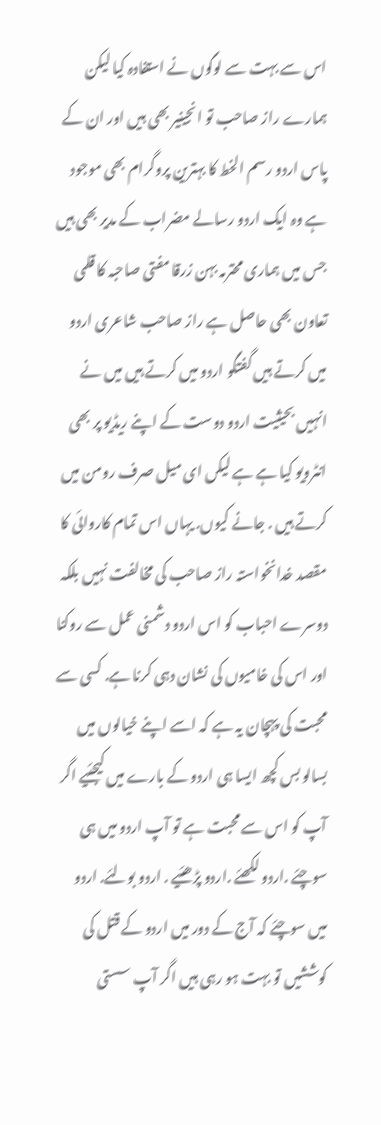اس سے بہت سے لوگوں نے استفادہ کیا لیکن ہمارے راز صاحب تو انجینیر بھی ہیں اور ان کے پاس اردو رسم الخط کا بہترین پروگرام بھی موجود ہے وہ ایک اردو رسالے مضراب کے مدیر بھی ہیں جس میں ہماری محترمہ بہن زرقا مفتی صاحبہ کا قلمی تعاون بھی حاصل ہے راز صاحب شاعری اردو میں کرتے ہیں گفتگو اردو میں کرتے ہیں میں نے انہیں بحیثیت اردو دوست کے اپنے ریڈیو پر بھی انٹرویو کیا ہے ہے لیکں ای میل صرف رومن میں کرتے ہیں . جانے کیوں. یہاں اس تمام کاروائی کا مقصد خدانخواستہ راز صاحب کی مخالفت نہیں بلکہ دوسرے احباب کو اس اردو دشمنی عمل سے روکنا اور اس کی خامیوں کی نشان دہی کرنا ہے. کسی سے محبت کی پہچان یہ ہے کہ اسے اپنے خیالوں میں بسالو بس کچھ ایسا ہی اردو کے بارے میں کیجئیے اگر آپ کو اس سے محبت ہے تو آپ اردو میں ہی سوچئے .اردو لکھئے .اردو پڑھئیے . اردو بولئے. اردو میں سوچئے کہ آج کے دور میں اردو کے قتل کی کوششیں تو بہت ہو رہی ہیں اگر آپ سستی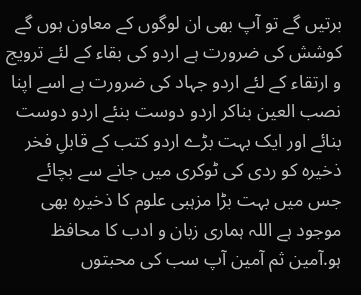برتیں گے تو آپ بھی ان لوگوں کے معاون ہوں گے کوشش کی ضرورت ہے اردو کی بقاء کے لئے ترویج و ارتقاء کے لئے اردو جہاد کی ضرورت ہے اسے اپنا نصب العین بناکر اردو دوست بنئے اردو دوست بنائے اور ایک بہت بڑے اردو کتب کے قابلِ فخر ذخیرہ کو ردی کی ٹوکری میں جانے سے بچائے جس میں بہت بڑا مزہبی علوم کا ذخیرہ بھی موجود ہے اللہ ہماری زبان و ادب کا محافظ ہو.آمین ثم آمین آپ سب کی محبتوں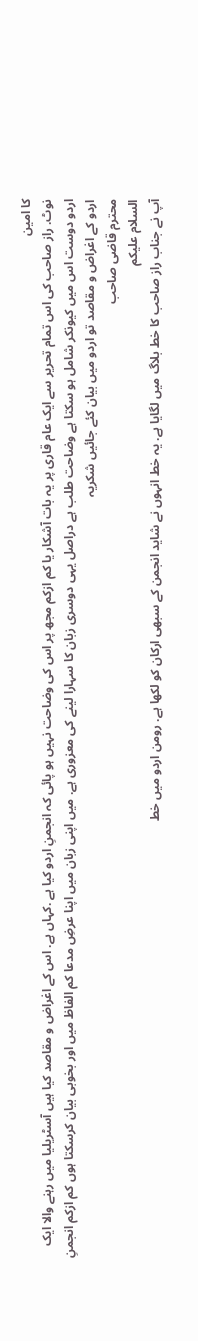کا امین
نوٹ. راز صاحب کی اس تمام تحریر سے ایک عام قاری پر یہ بات آشکار یا کم ازکم مجھ پر اس کی وضاحت نہیں ہو پائی کہ انجمنِ اردو کیا ہے .کہاں ہے. اس کے اغراض و مقاصد کیا ہیں آسٹریلیا میں رہنے والا ایک اردو دوست اس میں کیونکر شامل ہو سکتا ہے وضاحت طلب ہے دراصل یہی دوسری زبان کا سہارا لینے کی معزوری ہے. میں اپنی زبان میں اپنا عرضِ مدعا کم الفاظ میں اور بخوبی بیان کرسکتا ہوں کم ازکم انجمنِ اردو کے اغراض و مقاصد تو اردو میں بیان کئے جائیں شکریہ
محترم قاضی صاحب
السلام علیکم
آپ نے جناب راز صاحب کا خط بلاگ میں لگایا ہے. یہ خط انہوں نے شاید انجمن کے سبھی ارکان کو لکھا ہے. رومن اردو میں خط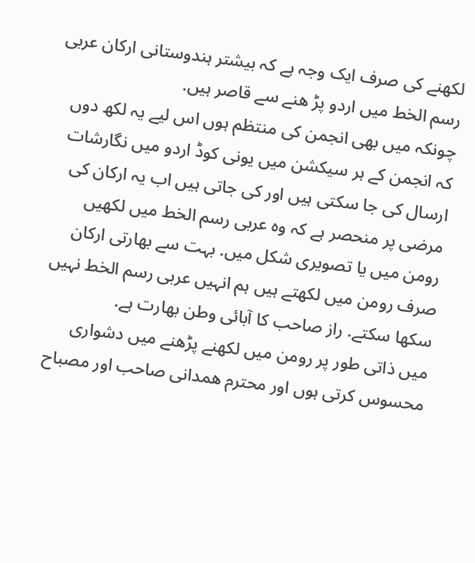لکھنے کی صرف ایک وجہ ہے کہ بیشتر ہندوستانی ارکان عربی رسم الخط میں اردو پڑ ھنے سے قاصر ہیں.
چونکہ میں بھی انجمن کی منتظم ہوں اس لیے یہ لکھ دوں کہ انجمن کے ہر سیکشن میں یونی کوڈ اردو میں نگارشات ارسال کی جا سکتی ہیں اور کی جاتی ہیں اب یہ ارکان کی مرضی پر منحصر ہے کہ وہ عربی رسم الخط میں لکھیں رومن میں یا تصویری شکل میں. بہت سے بھارتی ارکان صرف رومن میں لکھتے ہیں ہم انہیں عربی رسم الخط نہیں سکھا سکتے. راز صاحب کا آبائی وطن بھارت ہے.
میں ذاتی طور پر رومن میں لکھنے پڑھنے میں دشواری محسوس کرتی ہوں اور محترم ھمدانی صاحب اور مصباح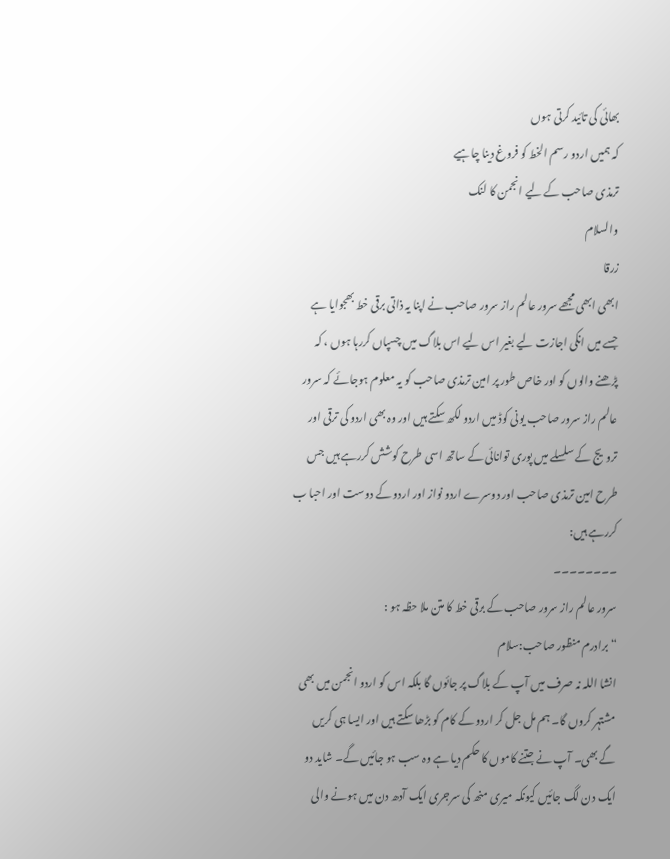بھائی کی تائید کرتی ہوں
کہ ہمیں اردو رسم الخط کو فروغ دینا چاہیے
ترمذی صاحب کے لیے انجمن کا لنک
والسلام
زرقا
ابھی ابھی مجھے سرور عالم راز سرور صاحب نے اپنا یہ ذاتی برقی خط بھجوایا ہے جسے میں انکی اجازت لیے بغیر اس لیے اس بلاگ میں چسپاں کررہا ہوں ، کہ پڑھنے والوں کو اور خاص طور پر امین ترمذی صاحب کو یہ معلوم ہوجائے کہ سرور عالم راز سرور صاحب یونی کوڈ میں اردو لکھ سکتے ہیں اور وہ بھی اردو کی ترقی اور ترویج کے سلسلے میں پوری توانائی کے ساتھ اسی طرح کوشش کررہے ہیں جس طرح امین ترمذی صاحب اور دوسرے اردو نواز اور اردو کے دوست اور احبا ب کررہے ہیں:
۔۔۔۔۔۔۔۔
سرور عالم راز سرور صاحب کے برقی خط کا متن ملا حظہ ہو :
“ برادرم منظور صاحب:سلام
انشا اللہ نہ صرف میں آپ کے بلاگ پر جائوں گا بلکہ اس کو اردو انجمن میں بھی مشتہر کروں گا۔ ہم مل جل کر اردو کے کام کو بڑھا سکتے ہیں اور ایسا ہی کریں گے بھی۔ آپ نے جتنے کاموں کا حکم دیا ہے وہ سب ہو جائیں گے۔ شاید دو ایک دن لگ جائیں کیونکہ میری منھ کی سرجری ایک آدھ دن میں ہونے والی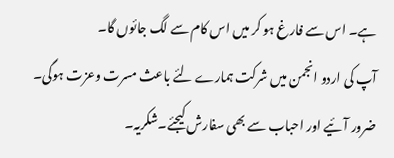ہے۔ اس سے فارغ ہو کر میں اس کام سے لگ جائوں گا۔
آپ کی اردو انجمن میں شرکت ہمارے لئے باعث مسرت وعزت ہوگی۔ ضرور آئیے اور احباب سے بھی سفارش کیجئے۔شکریہ۔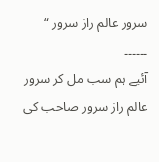سرور عالم راز سرور “
۔۔۔۔۔۔
آئیے ہم سب مل کر سرور عالم راز سرور صاحب کی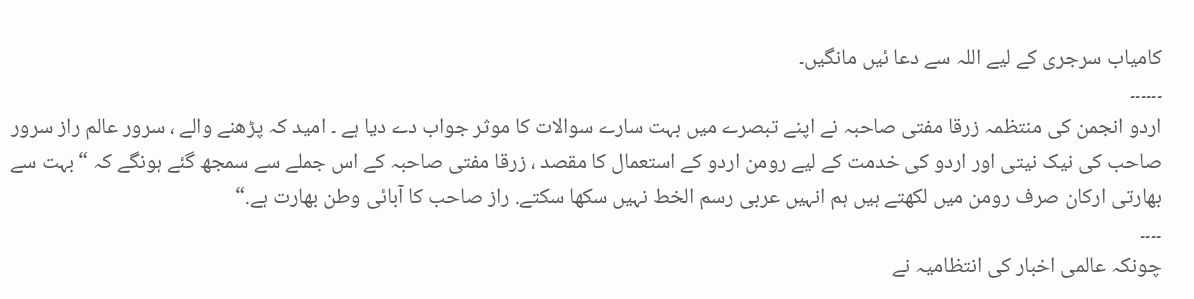کامیاب سرجری کے لیے اللہ سے دعا ئیں مانگیں۔
۔۔۔۔۔۔
اردو انجمن کی منتظمہ زرقا مفتی صاحبہ نے اپنے تبصرے میں بہت سارے سوالات کا موثر جواب دے دیا ہے ۔ امید کہ پڑھنے والے ، سرور عالم راز سرور صاحب کی نیک نیتی اور اردو کی خدمت کے لیے رومن اردو کے استعمال کا مقصد ، زرقا مفتی صاحبہ کے اس جملے سے سمجھ گئے ہونگے کہ “بہت سے بھارتی ارکان صرف رومن میں لکھتے ہیں ہم انہیں عربی رسم الخط نہیں سکھا سکتے. راز صاحب کا آبائی وطن بھارت ہے.“
۔۔۔۔
چونکہ عالمی اخبار کی انتظامیہ نے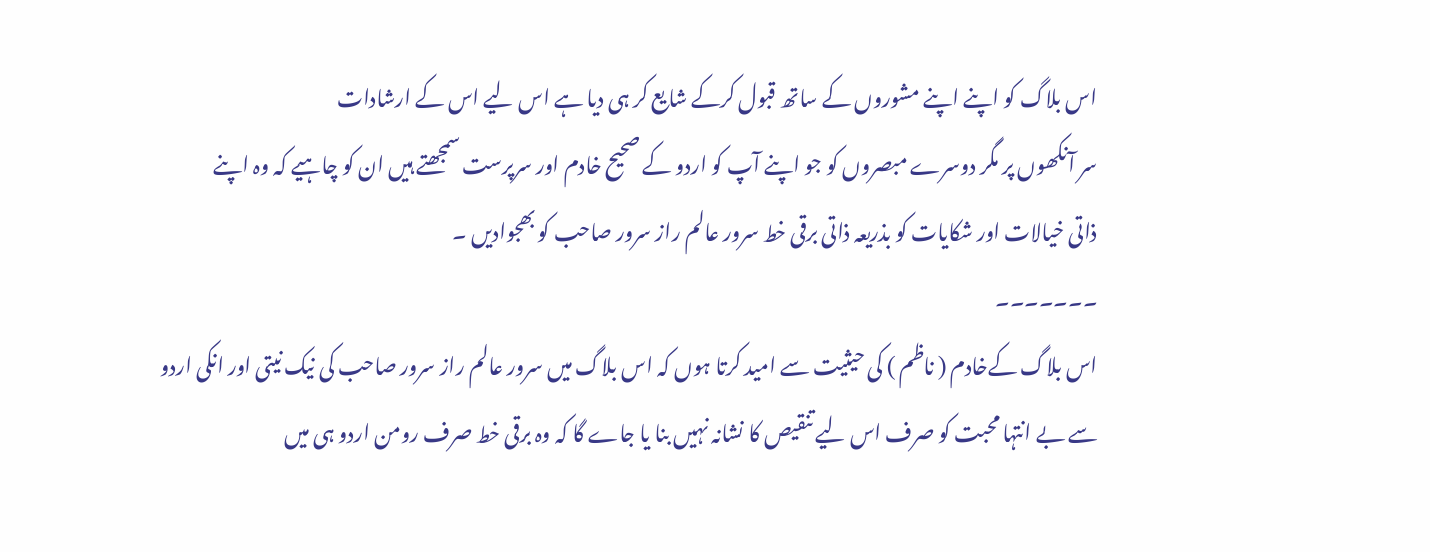اس بلاگ کو اپنے اپنے مشوروں کے ساتھ قبول کرکے شایع کر ہی دیا ہے اس لیے اس کے ارشادات
سر آنکھوں پر مگر دوسرے مبصروں کو جو اپنے آپ کو اردو کے صحیح خادم اور سرپرست سمجھتے ہیں ان کو چاہیے کہ وہ اپنے
ذاتی خیالات اور شکایات کو بذریعہ ذاتی برقی خط سرور عالم راز سرور صاحب کو بھجوادیں ۔
۔۔۔۔۔۔۔
اس بلاگ کےخادم ( ناظم ) کی حیثیت سے امید کرتا ہوں کہ اس بلاگ میں سرور عالم راز سرور صاحب کی نیک نیتی اور انکی اردو سے بے انتہا محبت کو صرف اس لیے تنقیص کا نشانہ نہیں بنا یا جاے گا کہ وہ برقی خط صرف رومن اردو ہی میں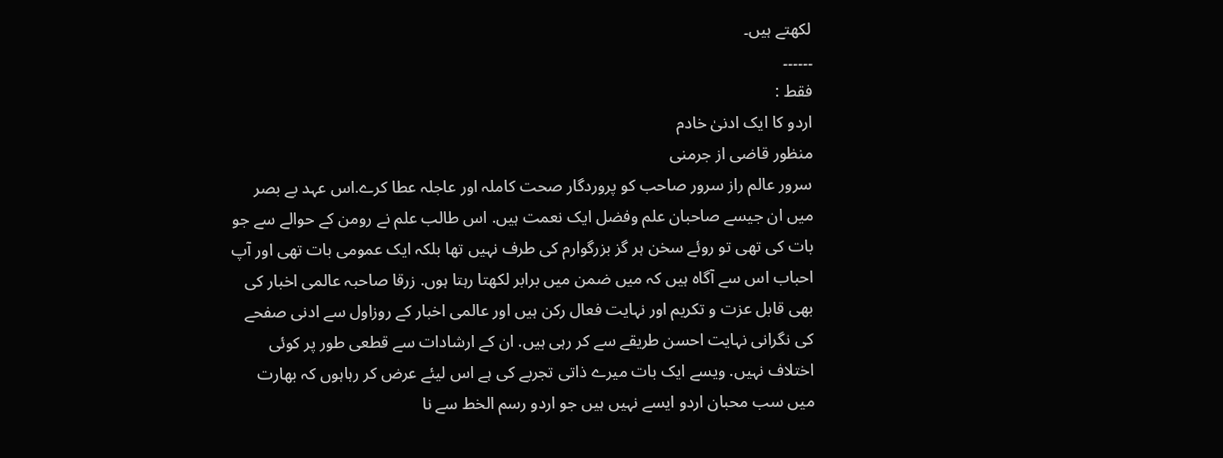لکھتے ہیں۔
۔۔۔۔۔۔
فقط :
اردو کا ایک ادنیٰ خادم
منظور قاضی از جرمنی
سرور عالم راز سرور صاحب کو پروردگار صحت کاملہ اور عاجلہ عطا کرے.اس عہد بے بصر میں ان جیسے صاحبان علم وفضل ایک نعمت ہیں. اس طالب علم نے رومن کے حوالے سے جو بات کی تھی تو روئے سخن ہر گز بزرگوارم کی طرف نہیں تھا بلکہ ایک عمومی بات تھی اور آپ احباب اس سے آگاہ ہیں کہ میں ضمن میں برابر لکھتا رہتا ہوں. زرقا صاحبہ عالمی اخبار کی بھی قابل عزت و تکریم اور نہایت فعال رکن ہیں اور عالمی اخبار کے روزاول سے ادنی صفحے کی نگرانی نہایت احسن طریقے سے کر رہی ہیں. ان کے ارشادات سے قطعی طور پر کوئی اختلاف نہیں. ویسے ایک بات میرے ذاتی تجربے کی ہے اس لیئے عرض کر رہاہوں کہ بھارت میں سب محبان اردو ایسے نہیں ہیں جو اردو رسم الخط سے نا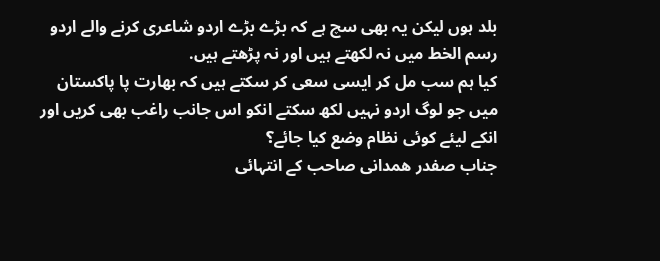بلد ہوں لیکن یہ بھی سچ ہے کہ بڑے بڑے اردو شاعری کرنے والے اردو رسم الخط میں نہ لکھتے ہیں اور نہ پڑھتے ہیں.
کیا ہم سب مل کر ایسی سعی کر سکتے ہیں کہ بھارت پا پاکستان میں جو لوگ اردو نہیں لکھ سکتے انکو اس جانب راغب بھی کریں اور انکے لیئے کوئی نظام وضع کیا جائے؟
جناب صفدر ھمدانی صاحب کے انتہائی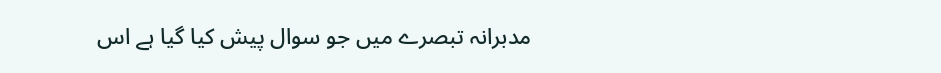مدبرانہ تبصرے میں جو سوال پیش کیا گیا ہے اس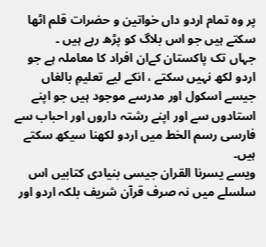پر وہ تمام اردو داں خواتین و حضرات قلم اٹھا سکتے ہیں جو اس بلاگ کو پڑھ رہے ہیں ۔
جہاں تک پاکستان کےان افراد کا معاملہ ہے جو اردو لکھ نہیں سکتے ، انکے لیے تعلیمِ بالغاں جیسے اسکول اور مدرسے موجود ہیں جو اپنے استادوں سے اور اپنے رشتہ داروں اور احباب سے فارسی رسم الخط میں اردو لکھنا سیکھ سکتے ہیں۔
ویسے یسرنا القران جیسی بنیادی کتابیں اس سلسلے میں نہ صرف قرآن شریف بلکہ اردو اور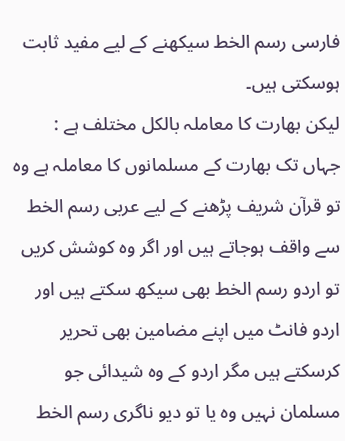فارسی رسم الخط سیکھنے کے لیے مفید ثابت ہوسکتی ہیں۔
لیکن بھارت کا معاملہ بالکل مختلف ہے :
جہاں تک بھارت کے مسلمانوں کا معاملہ ہے وہ تو قرآن شریف پڑھنے کے لیے عربی رسم الخط سے واقف ہوجاتے ہیں اور اگر وہ کوشش کریں تو اردو رسم الخط بھی سیکھ سکتے ہیں اور اردو فانٹ میں اپنے مضامین بھی تحریر کرسکتے ہیں مگر اردو کے وہ شیدائی جو مسلمان نہیں وہ یا تو دیو ناگری رسم الخط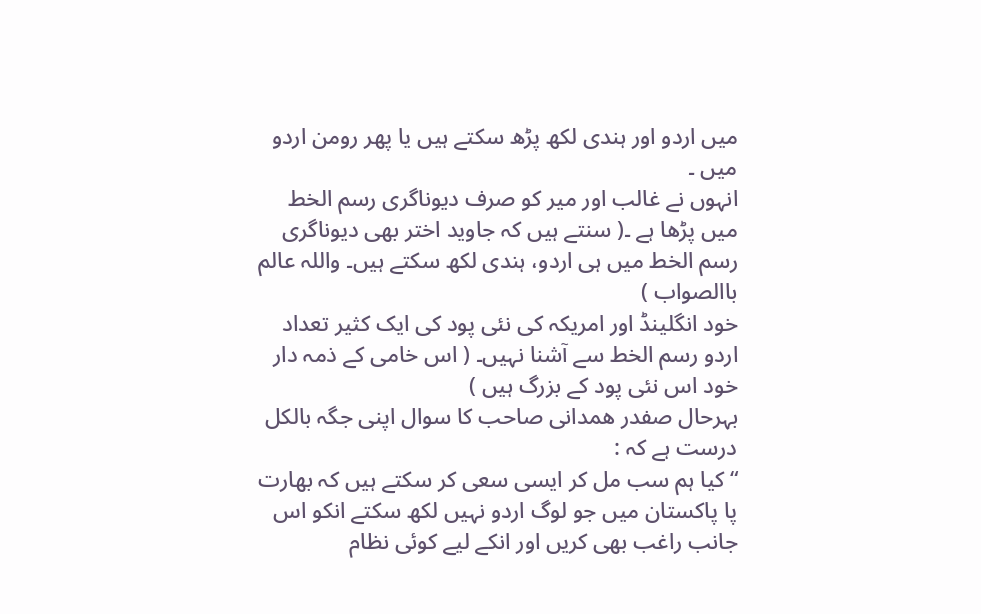میں اردو اور ہندی لکھ پڑھ سکتے ہیں یا پھر رومن اردو میں ۔
انہوں نے غالب اور میر کو صرف دیوناگری رسم الخط میں پڑھا ہے ۔( سنتے ہیں کہ جاوید اختر بھی دیوناگری رسم الخط میں ہی اردو، ہندی لکھ سکتے ہیں۔ واللہ عالم باالصواب )
خود انگلینڈ اور امریکہ کی نئی پود کی ایک کثیر تعداد اردو رسم الخط سے آشنا نہیں۔ ( اس خامی کے ذمہ دار خود اس نئی پود کے بزرگ ہیں )
بہرحال صفدر ھمدانی صاحب کا سوال اپنی جگہ بالکل درست ہے کہ :
“ کیا ہم سب مل کر ایسی سعی کر سکتے ہیں کہ بھارت پا پاکستان میں جو لوگ اردو نہیں لکھ سکتے انکو اس جانب راغب بھی کریں اور انکے لیے کوئی نظام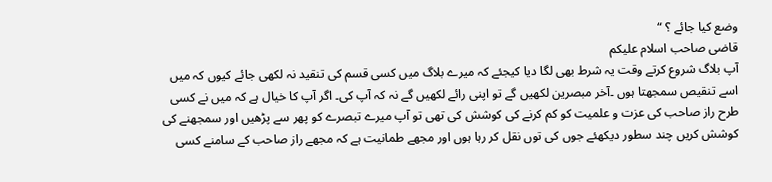وضع کیا جائے ؟ “
قاضی صاحب اسلام علیکم
آپ بلاگ شروع کرتے وقت یہ شرط بھی لگا دیا کیجئے کہ میرے بلاگ میں کسی قسم کی تنقید نہ لکھی جائے کیوں کہ میں اسے تنقیص سمجھتا ہوں ۔آخر مبصرین لکھیں گے تو اپنی رائے لکھیں گے نہ کہ آپ کی۔ اگر آپ کا خیال ہے کہ میں نے کسی طرح راز صاحب کی عزت و علمیت کو کم کرنے کی کوشش کی تھی تو آپ میرے تبصرے کو پھر سے پڑھیں اور سمجھنے کی کوشش کریں چند سطور دیکھئے جوں کی توں نقل کر رہا ہوں اور مجھے طمانیت ہے کہ مجھے راز صاحب کے سامنے کسی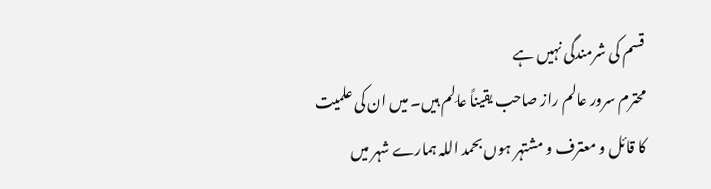قسم کی شرمندگی نہیں ہے
محترم سرور عالم راز صاحب یقیناً عالِم ہیں۔ میں ان کی علمیت کا قائل و معترف و مشتہر ہوں بحمد اللہ ہمارے شہر میں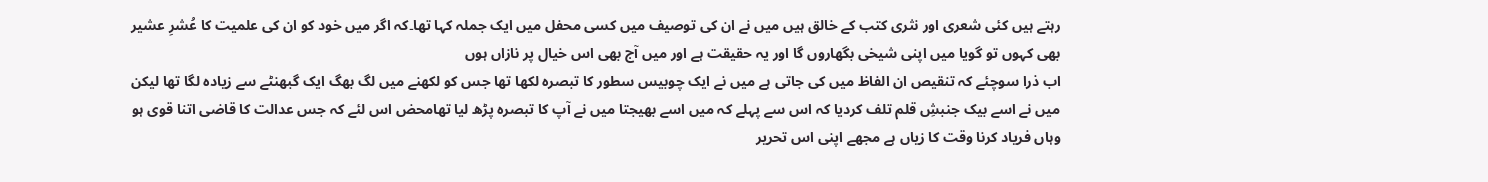رہتے ہیں کئی شعری اور نثری کتب کے خالق ہیں میں نے ان کی توصیف میں کسی محفل میں ایک جملہ کہا تھا۔کہ اگر میں خود کو ان کی علمیت کا عُشرِ عشیر بھی کہوں تو گویا میں اپنی شیخی بگھاروں گا اور یہ حقیقت ہے اور میں آج بھی اس خیال پر نازاں ہوں
اب ذرا سوچئے کہ تنقیص ان الفاظ میں کی جاتی ہے میں نے ایک چوبیس سطور کا تبصرہ لکھا تھا جس کو لکھنے میں لگ بھگ ایک گبھنٹے سے زیادہ لگا تھا لیکن میں نے اسے بیک جنبشِ قلم تلف کردیا کہ اس سے پہلے کہ میں اسے بھیجتا میں نے آپ کا تبصرہ پڑھ لیا تھامحض اس لئے کہ جس عدالت کا قاضی اتنا قوی ہو وہاں فریاد کرنا وقت کا زیاں ہے مجھے اپنی اس تحریر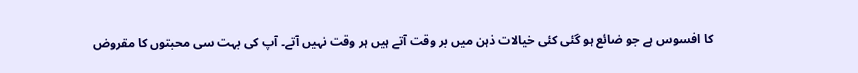کا افسوس ہے جو ضائع ہو گئی کئی خیالات ذہن میں بر وقت آتے ہیں ہر وقت نہیں آتے۔ آپ کی بہت سی محبتوں کا مقروض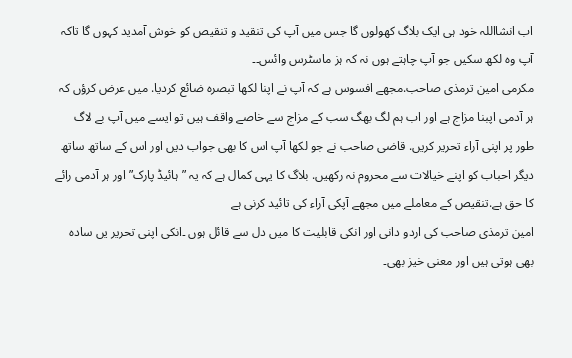اب انشااللہ خود ہی ایک بلاگ کھولوں گا جس میں آپ کی تنقید و تنقیص کو خوش آمدید کہوں گا تاکہ آپ وہ لکھ سکیں جو آپ چاہتے ہوں نہ کہ ہز ماسٹرس وائس۔۔
مکرمی امین ترمذی صاحب.مجھے افسوس ہے کہ آپ نے اپنا لکھا تبصرہ ضائع کردیا. میں عرض کرؤں کہ ہر آدمی اپبنا مزاج ہے اور اب ہم لگ بھگ سب کے مزاج سے خاصے واقف ہیں تو ایسے میں آپ بے لاگ طور پر اپنی آراء تحریر کریں. قاضی صاحب نے جو لکھا آپ اس کا بھی جواب دیں اور اس کے ساتھ ساتھ دیگر احباب کو اپنے خیالات سے محروم نہ رکھیں. بلاگ کا یہی کمال ہے کہ یہ ”ہائیڈ پارک” اور ہر آدمی رائے کا حق ہے.تنقیص کے معاملے میں مجھے آپکی آراء کی تائید کرنی ہے
امین ترمذی صاحب کی اردو دانی اور انکی قابلیت کا میں دل سے قائل ہوں ۔انکی اپنی تحریر یں سادہ بھی ہوتی ہیں اور معنی خیز بھی۔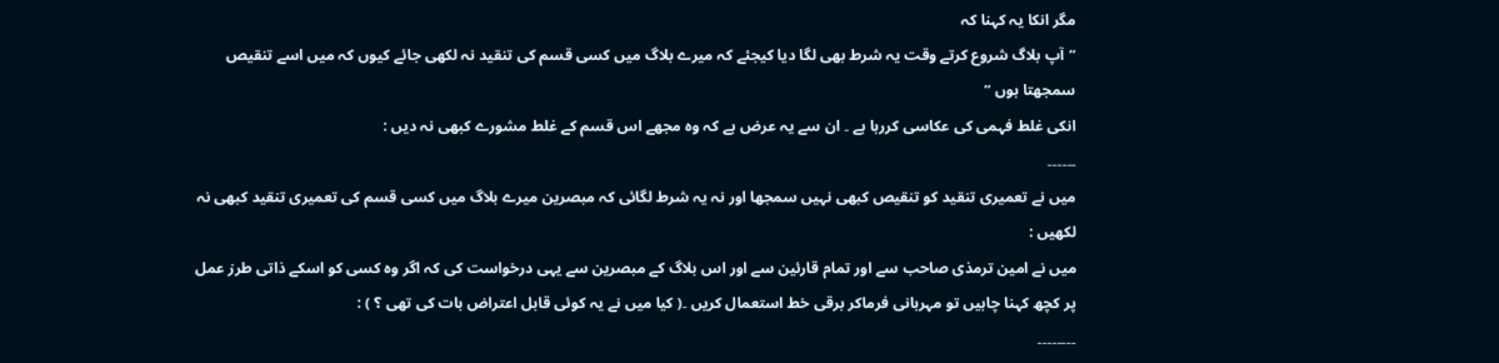مگر انکا یہ کہنا کہ
“آپ بلاگ شروع کرتے وقت یہ شرط بھی لگا دیا کیجئے کہ میرے بلاگ میں کسی قسم کی تنقید نہ لکھی جائے کیوں کہ میں اسے تنقیص سمجھتا ہوں “
انکی غلط فہمی کی عکاسی کررہا ہے ۔ ان سے یہ عرض ہے کہ وہ مجھے اس قسم کے غلط مشورے کبھی نہ دیں :
۔۔۔۔۔۔
میں نے تعمیری تنقید کو تنقیص کبھی نہیں سمجھا اور نہ یہ شرط لگائی کہ مبصرین میرے بلاگ میں کسی قسم کی تعمیری تنقید کبھی نہ لکھیں :
میں نے امین ترمذی صاحب سے اور تمام قارئین سے اور اس بلاگ کے مبصرین سے یہی درخواست کی کہ اگر وہ کسی کو اسکے ذاتی طرز عمل پر کچھ کہنا چاہیں تو مہربانی فرماکر برقی خط استعمال کریں ۔( کیا میں نے یہ کوئی قابل اعتراض بات کی تھی ؟ ) :
۔۔۔۔۔۔۔۔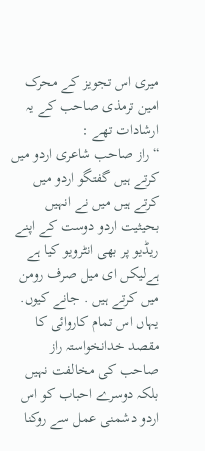میری اس تجویز کے محرک امین ترمذی صاحب کے یہ ارشادات تھے :
“ راز صاحب شاعری اردو میں کرتے ہیں گفتگو اردو میں کرتے ہیں میں نے انہیں بحیثیت اردو دوست کے اپنے ریڈیو پر بھی انٹرویو کیا ہے ہےلیکں ای میل صرف رومن میں کرتے ہیں . جانے کیوں. یہاں اس تمام کاروائی کا مقصد خدانخواستہ راز صاحب کی مخالفت نہیں بلکہ دوسرے احباب کو اس اردو دشمنی عمل سے روکنا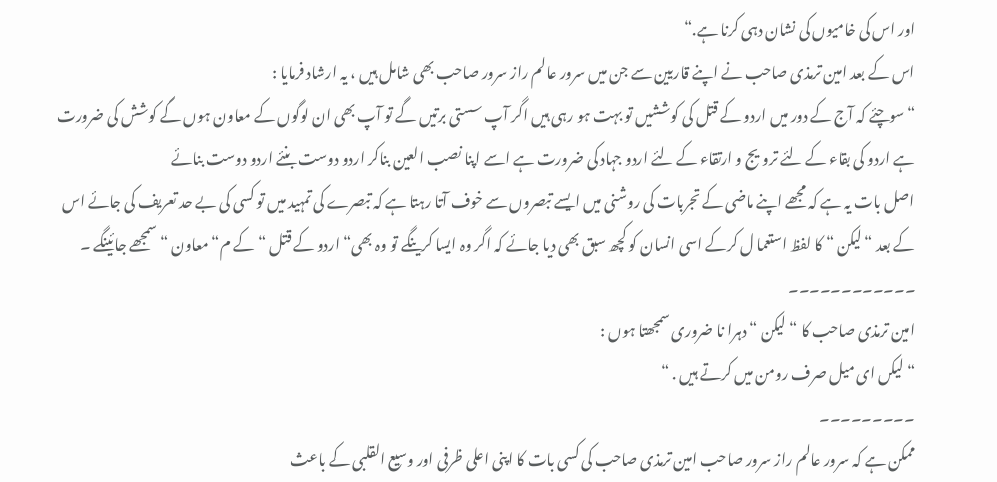اور اس کی خامیوں کی نشان دہی کرنا ہے.“
اس کے بعد امین ترمذی صاحب نے اپنے قاریین سے جن میں سرور عالم راز سرور صاحب بھی شامل ہیں ، یہ ارشاد فرمایا :
“ سوچئے کہ آج کے دور میں اردو کے قتل کی کوششیں تو بہت ہو رہی ہیں اگر آپ سستی برتیں گے تو آپ بھی ان لوگوں کے معاون ہوں گے کوشش کی ضرورت ہے اردو کی بقاء کے لئے ترویج و ارتقاء کے لئے اردو جہاد کی ضرورت ہے اسے اپنا نصب العین بناکر اردو دوست بنئے اردو دوست بنائے
اصل بات یہ ہے کہ مجھے اپنے ماضی کے تجربات کی روشنی میں ایسے تبصروں سے خوف آتا رہتا ہے کہ تبصرے کی تمہید میں تو کسی کی بے حد تعریف کی جائے اس کے بعد “لیکن “ کا لفظ استعما ل کرکے اسی انسان کو کچھ سبق بھی دیا جائے کہ اگر وہ ایسا کرینگے تو وہ بھی“ اردو کے قتل “ کے م“ معاون “ سمجھے جائینگے ۔
۔۔۔۔۔۔۔۔۔۔۔۔
امین ترمذی صاحب کا “ لیکن “ دہرا نا ضروری سمجھتا ہوں :
“ لیکں ای میل صرف رومن میں کرتے ہیں . “
۔۔۔۔۔۔۔۔۔
ممکن ہے کہ سرور عالم راز سرور صاحب امین ترمذی صاحب کی کسی بات کا اپنی اعلی ظرفی اور وسیع القلبی کے باعث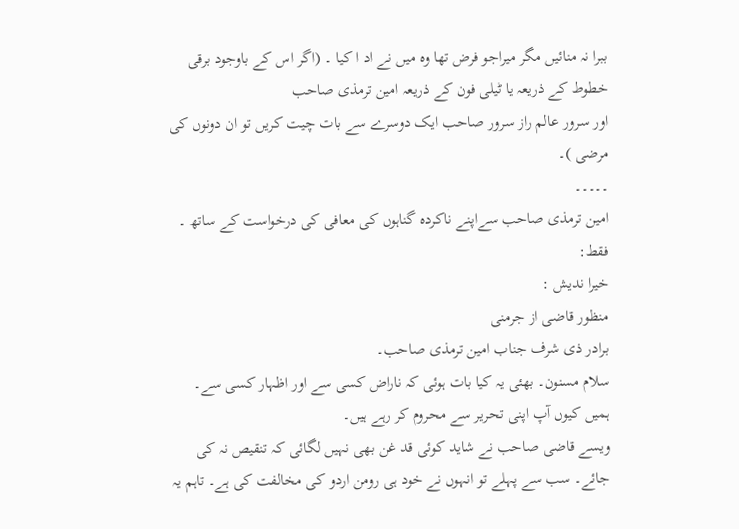ببرا نہ منائیں مگر میراجو فرض تھا وہ میں نے اد ا کیا ۔ (اگر اس کے باوجود برقی خطوط کے ذریعہ یا ٹیلی فون کے ذریعہ امین ترمذی صاحب
اور سرور عالم راز سرور صاحب ایک دوسرے سے بات چیت کریں تو ان دونوں کی مرضی )۔
۔۔۔۔۔
امین ترمذی صاحب سےاپنے ناکردہ گناہوں کی معافی کی درخواست کے ساتھ ۔
فقط:
خیرا ندیش :
منظور قاضی از جرمنی
برادر ذی شرف جناب امین ترمذی صاحب۔
سلام مسنون۔ بھئی یہ کیا بات ہوئی کہ ناراض کسی سے اور اظہار کسی سے۔ ہمیں کیوں آپ اپنی تحریر سے محروم کر رہے ہیں۔
ویسے قاضی صاحب نے شاید کوئی قد غن بھی نہیں لگائی کہ تنقیص نہ کی جائے۔ سب سے پہلے تو انہوں نے خود ہی رومن اردو کی مخالفت کی ہے۔ تاہم یہ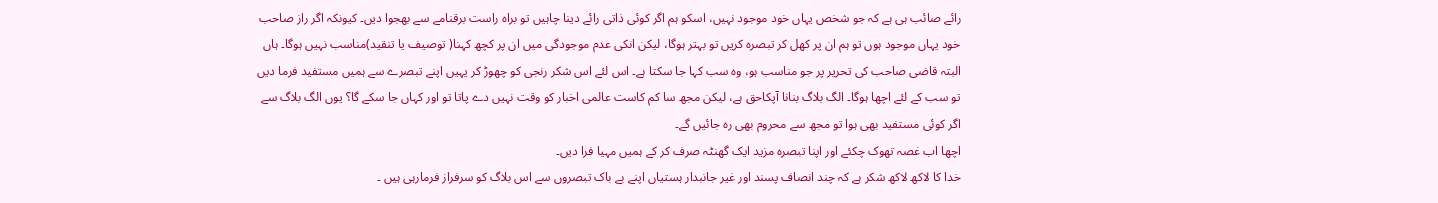رائے صائب ہی ہے کہ جو شخص یہاں خود موجود نہیں، اسکو ہم اگر کوئی ذاتی رائے دینا چاہیں تو براہ راست برقنامے سے بھجوا دیں۔ کیونکہ اگر راز صاحب خود یہاں موجود ہوں تو ہم ان پر کھل کر تبصرہ کریں تو بہتر ہوگا، لیکن انکی عدم موجودگی میں ان پر کچھ کہنا( توصیف یا تنقید)مناسب نہیں ہوگا۔ ہاں البتہ قاضی صاحب کی تحریر پر جو مناسب ہو، وہ سب کہا جا سکتا ہے۔ اس لئے اس شکر رنجی کو چھوڑ کر یہیں اپنے تبصرے سے ہمیں مستفید فرما دیں تو سب کے لئے اچھا ہوگا۔ الگ بلاگ بنانا آپکاحق ہے، لیکن مجھ سا کم کاست عالمی اخبار کو وقت نہیں دے پاتا تو اور کہاں جا سکے گا؟ یوں الگ بلاگ سے اگر کوئی مستفید بھی ہوا تو مجھ سے محروم بھی رہ جائیں گے۔
اچھا اب غصہ تھوک چکئے اور اپنا تبصرہ مزید ایک گھنٹہ صرف کر کے ہمیں مہیا فرا دیں۔
خدا کا لاکھ لاکھ شکر ہے کہ چند انصاف پسند اور غیر جانبدار ہستیاں اپنے بے باک تبصروں سے اس بلاگ کو سرفراز فرمارہی ہیں ۔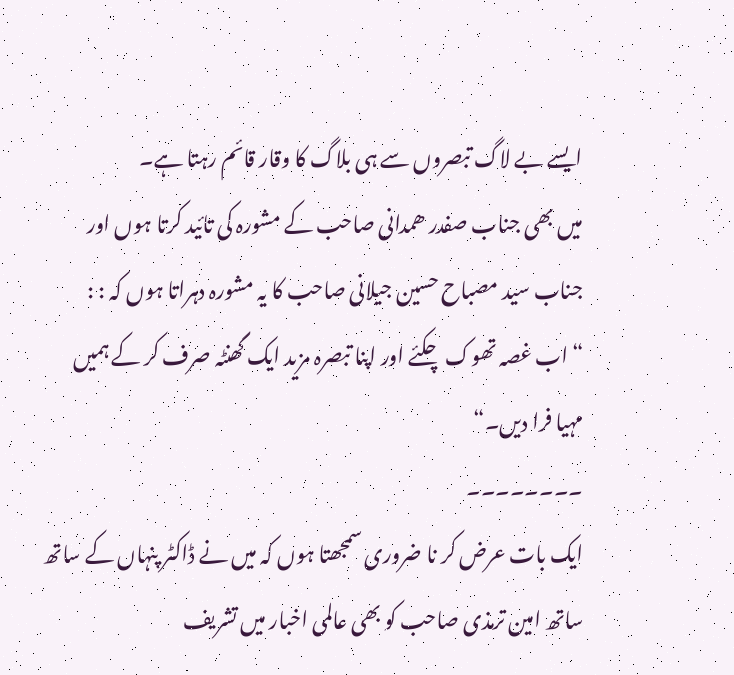ایسے بے لاگ تبصروں سے ہی بلاگ کا وقار قائم رہتا ہے۔
میں بھی جناب صفدر ھمدانی صاحب کے مشورہ کی تائید کرتا ہوں اور جناب سید مصباح حسین جیلانی صاحب کا یہ مشورہ دہراتا ہوں کہ : :
“اب غصہ تھوک چکئے اور اپنا تبصرہ مزید ایک گھنٹہ صرف کر کے ہمیں مہیا فرا دیں۔“
۔۔۔۔۔۔۔۔
ایک بات عرض کر نا ضروری سمجھتا ہوں کہ میں نے ڈاکٹر پنہاں کے ساتھ ساتھ امین ترمذی صاحب کو بھی عالمی اخبار میں تشریف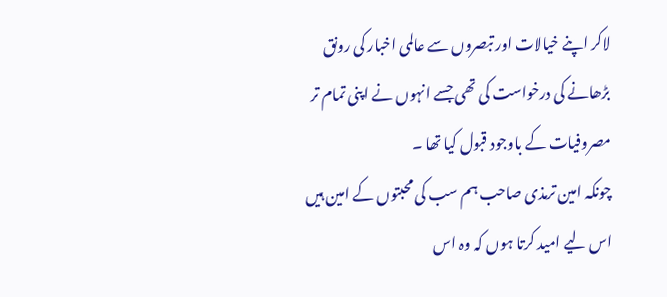لاکر اپنے خیالات اور تبصروں سے عالمی اخبار کی رونق بڑھانے کی درخواست کی تھی جسے انہوں نے اپنی تمام تر مصروفیات کے باوجود قبول کیا تھا ۔
چونکہ امین ترمذی صاحب ہم سب کی محبتوں کے امین ہیں اس لیے امید کرتا ہوں کہ وہ اس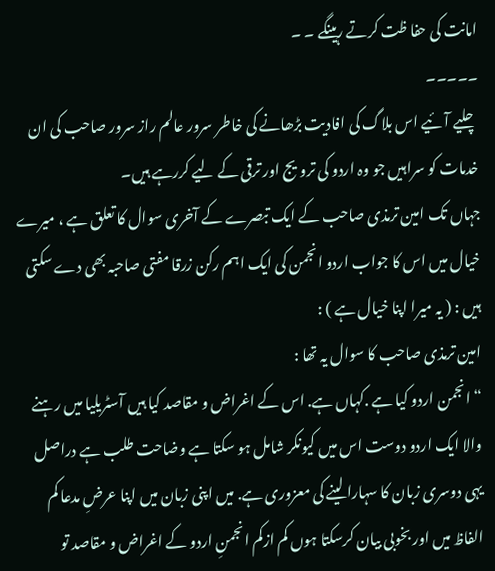امانت کی حفا ظت کرتے رہینگے ۔ ۔
۔۔۔۔۔
چلیے آئیے اس بلاگ کی افادیت بڑھانے کی خاطر سرور عالم راز سرور صاحب کی ان خدمات کو سراہیں جو وہ اردو کی ترویج اور ترقی کے لیے کررہے ہیں۔
جہاں تک امین ترمذی صاحب کے ایک تبصرے کے آخری سوال کا تعلق ہے ، میرے خیال میں اس کا جواب اردو انجمن کی ایک اہم رکن زرقا مفتی صاحبہ بھی دے سکتی ہیں : ( یہ میرا اپنا خیال ہے ) :
امین ترمذی صاحب کا سوال یہ تھا :
“ انجمن اردو کیا ہے .کہاں ہے. اس کے اغراض و مقاصد کیا ہیں آسٹریلیا میں رہنے والا ایک اردو دوست اس میں کیونکر شامل ہو سکتا ہے وضاحت طلب ہے دراصل یہی دوسری زبان کا سہارا لینے کی معزوری ہے. میں اپنی زبان میں اپنا عرضِ مدعا کم الفاظ میں اور بخوبی بیان کرسکتا ہوں کم ازکم انجمنِ اردو کے اغراض و مقاصد تو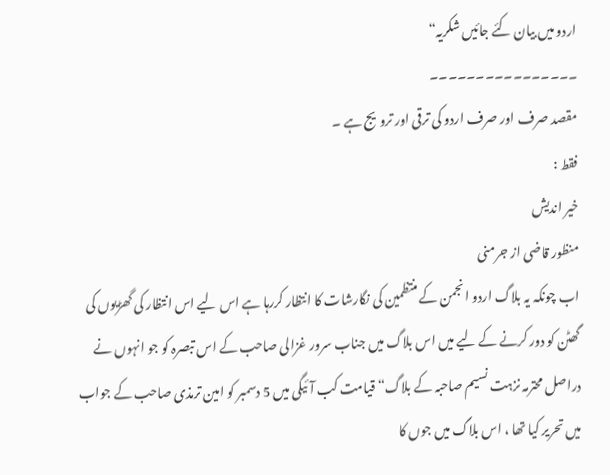اردو میں بیان کئے جائیں شکریہ“
۔۔۔۔۔۔۔۔۔۔۔۔۔۔۔۔
مقصد صرف اور صرف اردو کی ترقی اور ترویج ہے ۔
فقط :
خیر اندیش
منظور قاضی از جرمنی
اب چونکہ یہ بلاگ اردو انجمن کے منتظمین کی نگارشات کا انتظار کررہا ہے اس لیے اس انتظار کی گھڑیوں کی گھٹن کو دور کرنے کے لیے میں اس بلاگ میں جناب سرور غزالی صاحب کے اس تبصرہ کو جو انہوں نے دراصل محترمہ نزہت نسیم صاحبہ کے بلاگ“ قیامت کب آئیگی میں 5 دسمبر کو امین ترمذی صاحب کے جواب میں تحریر کیا تھا ، اس بلاگ میں جوں کا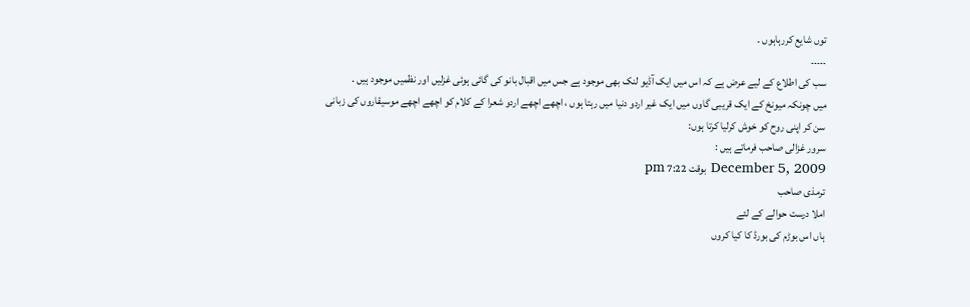توں شایع کررہاہوں ۔
۔۔۔۔۔
سب کی اطلاع کے لیے عرض ہے کہ اس میں ایک آڈیو لنک بھی موجود ہے جس میں اقبال بانو کی گائی ہوئی غزلیں اور نظمیں موجود ہیں ۔
میں چونکہ میونخ کے ایک قریبی گاوں میں ایک غیر اردو دنیا میں رہتا ہوں ، اچھے اچھے اردو شعرا کے کلام کو اچھے اچھے موسیقاروں کی زبانی سن کر اپنی روح کو خوش کرلیا کرتا ہوں:
سرور غزالی صاحب فرماتے ہیں :
December 5, 2009 بوقت 7:22 pm
ترمذی صاحب
املا درست حوالے کے لئے
ہاں اس بوڑم کی بورڈ کا کیا کروں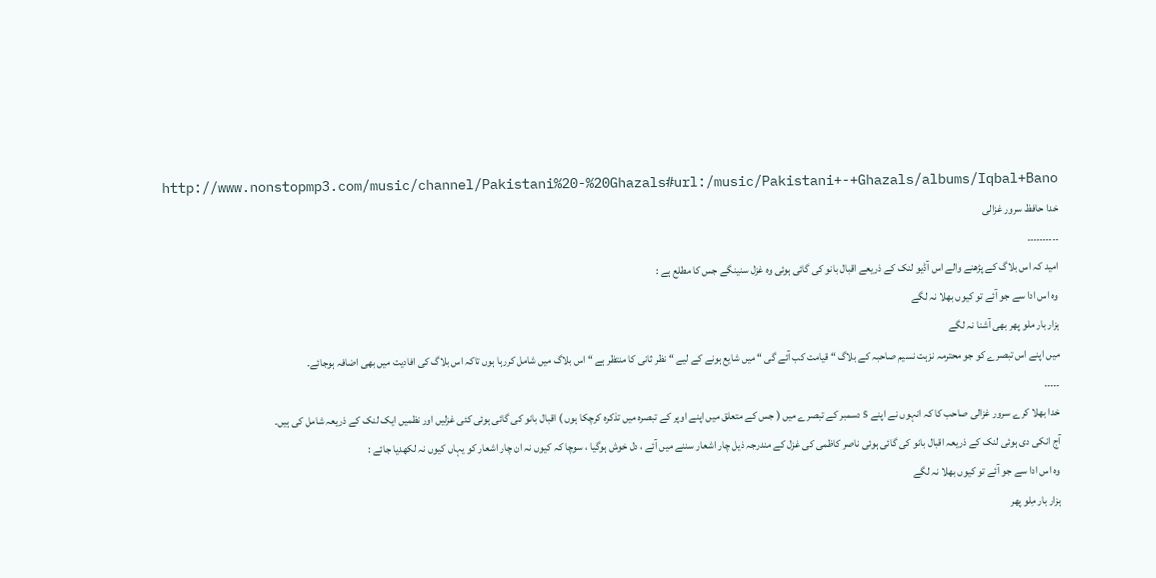http://www.nonstopmp3.com/music/channel/Pakistani%20-%20Ghazals#url:/music/Pakistani+-+Ghazals/albums/Iqbal+Bano
خدا حافظ سرور غزالی
۔۔۔۔۔۔۔۔۔۔
امید کہ اس بلاگ کے پڑھنے والے اس آڈیو لنک کے ذریعے اقبال بانو کی گائی ہوئی وہ غزل سنینگے جس کا مطلع ہے :
وہ اس ادا سے جو آئے تو کیوں بھلا نہ لگے
ہزار بار ملو پھر بھی آشنا نہ لگے
میں اپنے اس تبصرے کو جو محترمہ نزہت نسیم صاحبہ کے بلاگ “ قیامت کب آئے گی “ میں شایع ہونے کے لیے “ نظر ثانی کا منتظر ہے “ اس بلاگ میں شامل کررہا ہوں تاکہ اس بلاگ کی افادیت میں بھی اضافہ ہوجائے۔
۔۔۔۔۔
خدا بھلا کرے سرور غزالی صاحب کا کہ انہوں نے اپنے 5 دسمبر کے تبصرے میں ( جس کے متعلق میں اپنے اوپر کے تبصرہ میں تذکرہ کرچکا ہوں ) اقبال بانو کی گائی ہوئی کئی غزلیں اور نظمیں ایک لنک کے ذریعہ شامل کی ہیں۔
آج انکی دی ہوئی لنک کے ذریعہ اقبال بانو کی گائی ہوئی ناصر کاظمی کی غزل کے مندرجہ ذیل چار اشعار سننے میں آئے ، دل خوش ہوگیا ، سوچا کہ کیوں نہ ان چار اشعار کو یہاں کیوں نہ لکھدیا جائے :
وہ اس ادا سے جو آئے تو کیوں بھلا نہ لگے
ہزار بار مِلو پھر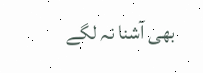بھی آشنا نہ لگے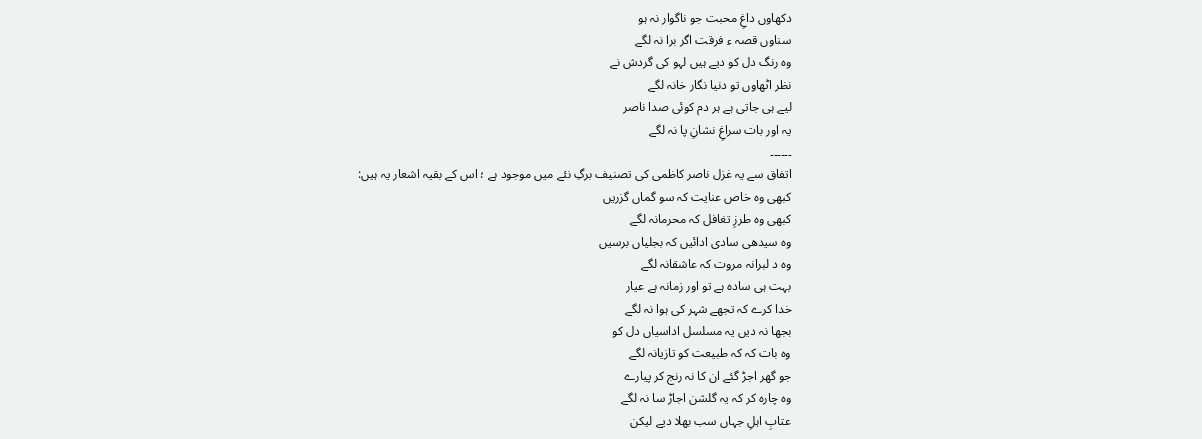دکھاوں داغِ محبت جو ناگوار نہ ہو
سناوں قصہ ء فرقت اگر برا نہ لگے
وہ رنگ دل کو دیے ہیں لہو کی گردش نے
نظر اٹھاوں تو دنیا نگار خانہ لگے
لیے ہی جاتی ہے ہر دم کوئی صدا ناصر
یہ اور بات سراغِ نشانِ پا نہ لگے
۔۔۔۔۔۔
اتفاق سے یہ غزل ناصر کاظمی کی تصنیف برگِ نئے میں موجود ہے ؛ اس کے بقیہ اشعار یہ ہیں:
کبھی وہ خاص عنایت کہ سو گماں گزریں
کبھی وہ طرزِ تغافل کہ محرمانہ لگے
وہ سیدھی سادی ادائیں کہ بجلیاں برسیں
وہ د لبرانہ مروت کہ عاشقانہ لگے
بہت ہی سادہ ہے تو اور زمانہ ہے عیار
خدا کرے کہ تجھے شہر کی ہوا نہ لگے
بجھا نہ دیں یہ مسلسل اداسیاں دل کو
وہ بات کہ کہ طبیعت کو تازیانہ لگے
جو گھر اجڑ گئے ان کا نہ رنج کر پیارے
وہ چارہ کر کہ یہ گلشن اجاڑ سا نہ لگے
عتابِ اہلِ جہاں سب بھلا دیے لیکن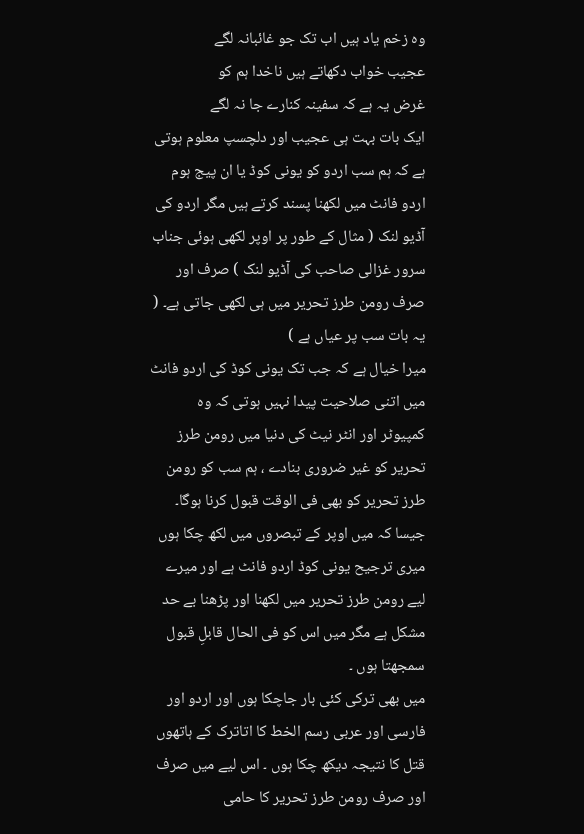وہ زخم یاد ہیں اب تک جو غائبانہ لگے
عجیب خواب دکھاتے ہیں ناخدا ہم کو
غرض یہ ہے کہ سفینہ کنارے جا نہ لگے
ایک بات بہت ہی عجیب اور دلچسپ معلوم ہوتی ہے کہ ہم سب اردو کو یونی کوڈ یا ان پیج ہوم اردو فانٹ میں لکھنا پسند کرتے ہیں مگر اردو کی آڈیو لنک ( مثال کے طور پر اوپر لکھی ہوئی جناب سرور غزالی صاحب کی آڈیو لنک ) صرف اور صرف رومن طرز تحریر میں ہی لکھی جاتی ہے۔ ( یہ بات سب پر عیاں ہے )
میرا خیال ہے کہ جب تک یونی کوڈ کی اردو فانٹ میں اتنی صلاحیت پیدا نہیں ہوتی کہ وہ کمپیوٹر اور انٹر نیٹ کی دنیا میں رومن طرز تحریر کو غیر ضروری بنادے ، ہم سب کو رومن طرز تحریر کو بھی فی الوقت قبول کرنا ہوگا۔
جیسا کہ میں اوپر کے تبصروں میں لکھ چکا ہوں میری ترجیح یونی کوڈ اردو فانٹ ہے اور میرے لیے رومن طرز تحریر میں لکھنا اور پڑھنا بے حد مشکل ہے مگر میں اس کو فی الحال قابلِ قبول سمجھتا ہوں ۔
میں بھی ترکی کئی بار جاچکا ہوں اور اردو اور فارسی اور عربی رسم الخط کا اتاترک کے ہاتھوں قتل کا نتیجہ دیکھ چکا ہوں ۔ اس لیے میں صرف اور صرف رومن طرز تحریر کا حامی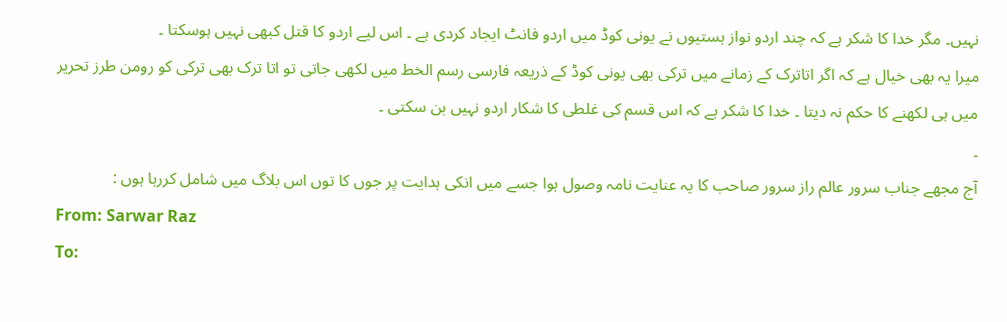نہیں۔ مگر خدا کا شکر ہے کہ چند اردو نواز ہستیوں نے یونی کوڈ میں اردو فانٹ ایجاد کردی ہے ۔ اس لیے اردو کا قتل کبھی نہیں ہوسکتا ۔
میرا یہ بھی خیال ہے کہ اگر اتاترک کے زمانے میں ترکی بھی یونی کوڈ کے ذریعہ فارسی رسم الخط میں لکھی جاتی تو اتا ترک بھی ترکی کو رومن طرز تحریر میں ہی لکھنے کا حکم نہ دیتا ۔ خدا کا شکر ہے کہ اس قسم کی غلطی کا شکار اردو نہیں بن سکتی ۔
۔
آج مجھے جناب سرور عالم راز سرور صاحب کا یہ عنایت نامہ وصول ہوا جسے میں انکی ہدایت پر جوں کا توں اس بلاگ میں شامل کررہا ہوں :
From: Sarwar Raz
To: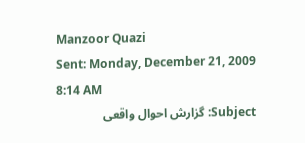Manzoor Quazi
Sent: Monday, December 21, 2009 8:14 AM
Subject: گزارش احوال واقعی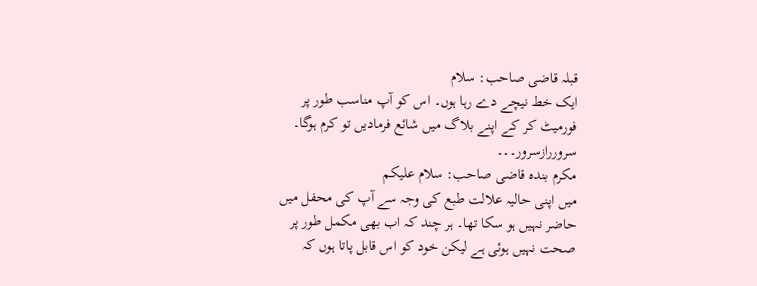قبلہ قاضی صاحب: سلام
ایک خط نیچے دے رہا ہوں۔ اس کو آپ مناسب طور پر فورمیٹ کر کے اپنے بلاگ میں شائع فرمادیں تو کرم ہوگا۔
سروررازسرور۔۔۔
مکرم بندہ قاضی صاحب: سلام علیکم
میں اپنی حالیہ علالت طبع کی وجہ سے آپ کی محفل میں حاضر نہیں ہو سکا تھا۔ ہر چند کہ اب بھی مکمل طور پر صحت نہیں ہوئی ہے لیکن خود کو اس قابل پاتا ہوں کہ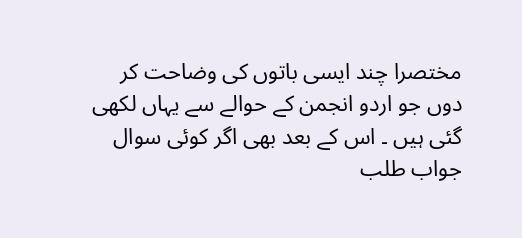مختصرا چند ایسی باتوں کی وضاحت کر دوں جو اردو انجمن کے حوالے سے یہاں لکھی گئی ہیں ۔ اس کے بعد بھی اگر کوئی سوال جواب طلب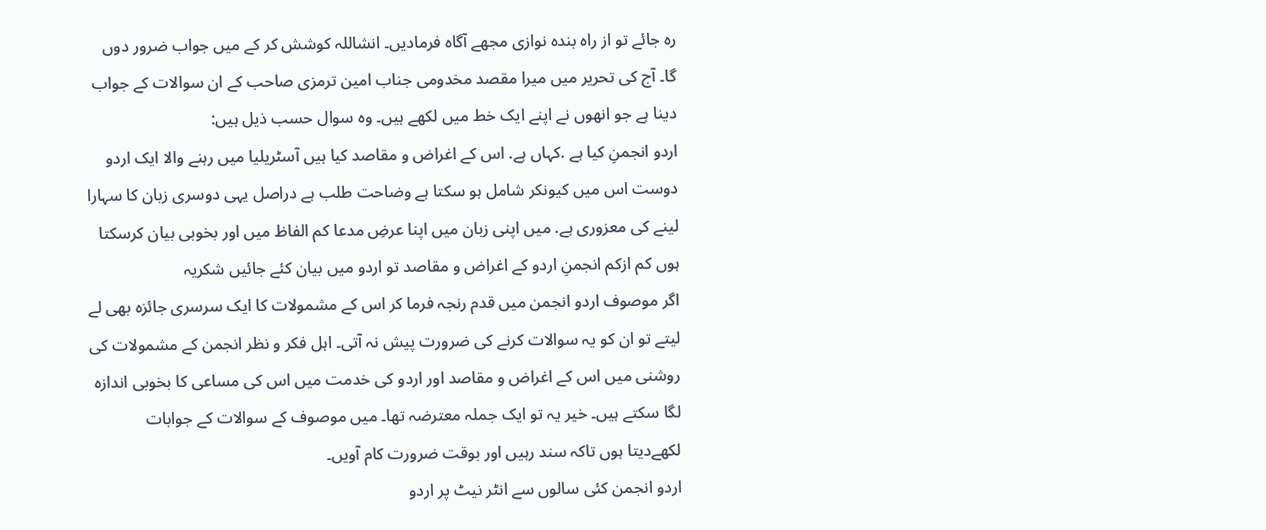رہ جائے تو از راہ بندہ نوازی مجھے آگاہ فرمادیں۔ انشاللہ کوشش کر کے میں جواب ضرور دوں گا۔ آج کی تحریر میں میرا مقصد مخدومی جناب امین ترمزی صاحب کے ان سوالات کے جواب دینا ہے جو انھوں نے اپنے ایک خط میں لکھے ہیں۔ وہ سوال حسب ذیل ہیں:
اردو انجمنِ کیا ہے .کہاں ہے. اس کے اغراض و مقاصد کیا ہیں آسٹریلیا میں رہنے والا ایک اردو دوست اس میں کیونکر شامل ہو سکتا ہے وضاحت طلب ہے دراصل یہی دوسری زبان کا سہارا لینے کی معزوری ہے. میں اپنی زبان میں اپنا عرضِ مدعا کم الفاظ میں اور بخوبی بیان کرسکتا ہوں کم ازکم انجمنِ اردو کے اغراض و مقاصد تو اردو میں بیان کئے جائیں شکریہ
اگر موصوف اردو انجمن میں قدم رنجہ فرما کر اس کے مشمولات کا ایک سرسری جائزہ بھی لے لیتے تو ان کو یہ سوالات کرنے کی ضرورت پیش نہ آتی۔ اہل فکر و نظر انجمن کے مشمولات کی روشنی میں اس کے اغراض و مقاصد اور اردو کی خدمت میں اس کی مساعی کا بخوبی اندازہ لگا سکتے ہیں۔ خیر یہ تو ایک جملہ معترضہ تھا۔ میں موصوف کے سوالات کے جوابات لکھےدیتا ہوں تاکہ سند رہیں اور بوقت ضرورت کام آویں۔
اردو انجمن کئی سالوں سے انٹر نیٹ پر اردو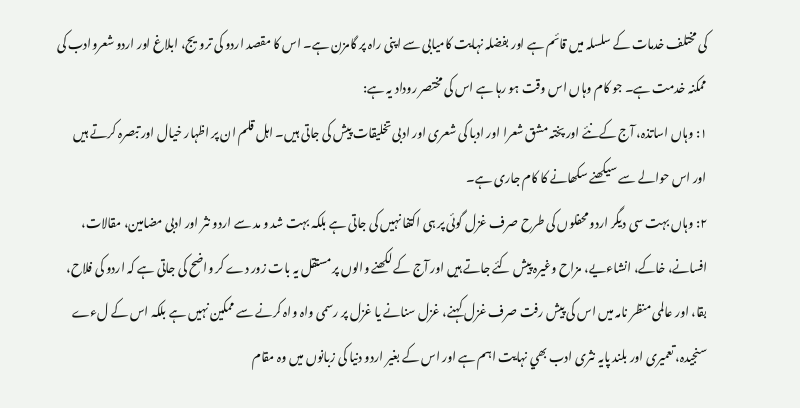کی مختلف خدمات کے سلسلہ میں قائم ہے اور بفضلہ نہایت کامیابی سے اپنی راہ پر گامزن ہے۔ اس کا مقصد اردو کی ترویج، ابلاغ اور اردو شعروادب کی ممکنہ خدمت ہے۔ جو کام وہاں اس وقت ہو رہا ہے اس کی مختصر روداد یہ ہے:
١: وہاں اساتذہ، آج کےنئے اور پختہ مشق شعرا اور ادبا کی شعری اور ادبی تخلیقات پیش کی جاتی ہیں۔ اہل قلم ان پر اظہار خیال اور تبصرہ کرتے ہیں اور اس حوالے سے سیکھنے سکھانے کا کام جاری ہے۔
٢: وہاں بہت سی دیگر اردو محفلوں کی طرح صرف غزل گوئی پر ہی اکتفا نہیں کی جاتی ہے بلکہ بہت شد و مد سے اردو نثر اور ادبی مضامین، مقالات، افسانے، خاکے، انشاءیے، مزاح وغیرہ پیش کئے جاتے ہیں اور آج کے لکھنے والوں پر مستقل یہ بات زور دے کر واضح کی جاتی ہے کہ اردو کی فلاح، بقا، اور عالمی منظر نامہ میں اس کی پیش رفت صرف غزل کہنے، غزل سنانے یا غزل پر رسمی واہ واہ کرنے سے ممکین نہیں ہے بلکہ اس کے لءے سنجیدہ، تعمیری اور بلند پایہ نثری ادب بھي نہایت اہم ہے اور اس کے بغیر اردو دنیا کی زبانوں میں وہ مقام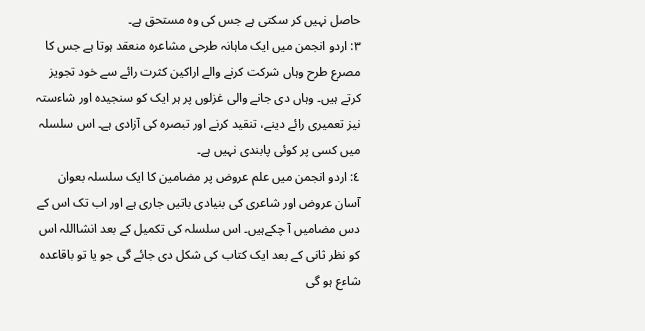حاصل نہیں کر سکتی ہے جس کی وہ مستحق ہے۔
۳: اردو انجمن میں ایک ماہانہ طرحی مشاعرہ منعقد ہوتا ہے جس کا مصرع طرح وہاں شرکت کرنے والے اراکین کثرت رائے سے خود تجویز کرتے ہیں۔ وہاں دی جانے والی غزلوں پر ہر ایک کو سنجیدہ اور شاءستہ نیز تعمیری رائے دینے، تنقید کرنے اور تبصرہ کی آزادی ہے۔ اس سلسلہ میں کسی پر کوئی پابندی نہیں ہے۔
٤: اردو انجمن میں علم عروض پر مضامین کا ایک سلسلہ بعوان آسان عروض اور شاعری کی بنیادی باتیں جاری ہے اور اب تک اس کے دس مضامیں آ چکےہیں۔ اس سلسلہ کی تکمیل کے بعد انشااللہ اس کو نظر ثانی کے بعد ایک کتاب کی شکل دی جائے گی جو یا تو باقاعدہ شاءع ہو گی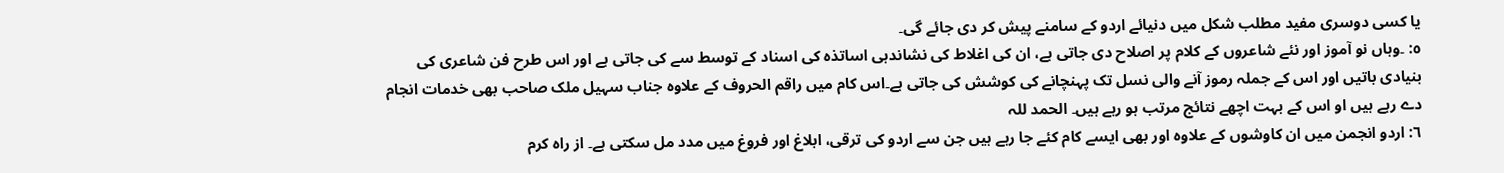یا کسی دوسری مفید مطلب شکل میں دنیائے اردو کے سامنے پیش کر دی جائے گی۔
٥: ۔وہاں نو آموز اور نئے شاعروں کے کلام پر اصلاح دی جاتی ہے، ان کی اغلاط کی نشاندہی اساتذہ کی اسناد کے توسط سے کی جاتی ہے اور اس طرح فن شاعری کی بنیادی باتیں اور اس کے جملہ رموز آنے والی نسل تک پہنچانے کی کوشش کی جاتی ہے۔اس کام میں راقم الحروف کے علاوہ جناب سہیل ملک صاحب بھی خدمات انجام دے رہے ہیں او اس کے بہت اچھے نتائج مرتب ہو رہے ہیں۔ الحمد للہ
٦: اردو انجمن میں ان کاوشوں کے علاوہ اور بھی ایسے کام کئے جا رہے ہیں جن سے اردو کی ترقی، ابلاغ اور فروغ میں مدد مل سکتی ہے۔ از راہ کرم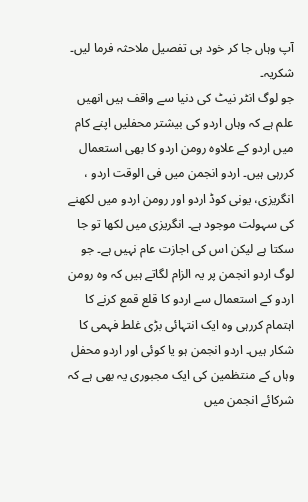آپ وہاں جا کر خود ہی تفصیل ملاحثہ فرما لیں۔ شکریہ۔
جو لوگ انٹر نیٹ کی دنیا سے واقف ہیں انھیں علم ہے کہ وہاں اردو کی بیشتر محفلیں اپنے کام میں اردو کے علاوہ رومن اردو کا بھی استعمال کررہی ہیں۔ اردو انجمن میں فی الوقت اردو ، انگریزی، یونی کوڈ اردو اور رومن اردو میں لکھنے کی سہولت موجود ہے۔ انگریزی میں لکھا تو جا سکتا ہے لیکن اس کی اجازت عام نہیں ہے۔ جو لوگ اردو انجمن پر یہ الزام لگاتے ہیں کہ وہ رومن اردو کے استعمال سے اردو کا قلع قمع کرنے کا اہتمام کررہی وہ ایک انتہائی بڑی غلط فہمی کا شکار ہیں۔ اردو انجمن ہو یا کوئی اور اردو محفل وہاں کے منتظمین کی ایک مجبوری یہ بھی ہے کہ شرکائے انجمن میں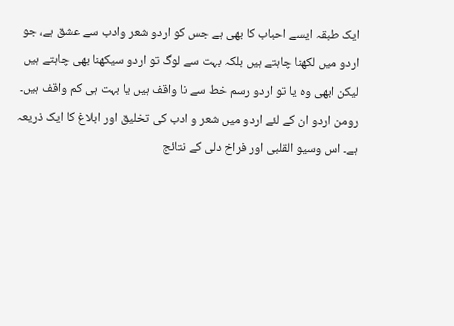ایک طبقہ ایسے احباب کا بھی ہے جس کو اردو شعر وادب سے عشق ہے، جو اردو میں لکھنا چاہتے ہیں بلکہ بہت سے لوگ تو اردو سیکھنا بھی چاہتے ہیں لیکن ابھی وہ یا تو اردو رسم خط سے نا واقف ہیں یا بہت ہی کم واقف ہیں۔ رومن اردو ان کے لئے اردو میں شعر و ادب کی تخلیق اور ابلاغ کا ایک ذریعہ ہے۔ اس وسیو القلبی اور فراخ دلی کے نتائج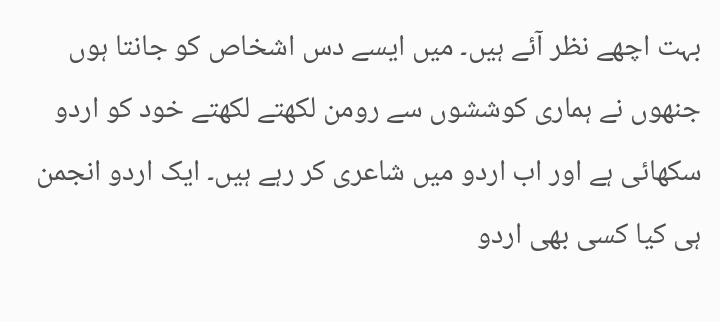بہت اچھے نظر آئے ہیں۔ میں ایسے دس اشخاص کو جانتا ہوں جنھوں نے ہماری کوششوں سے رومن لکھتے لکھتے خود کو اردو سکھائی ہے اور اب اردو میں شاعری کر رہے ہیں۔ ایک اردو انجمن ہی کیا کسی بھی اردو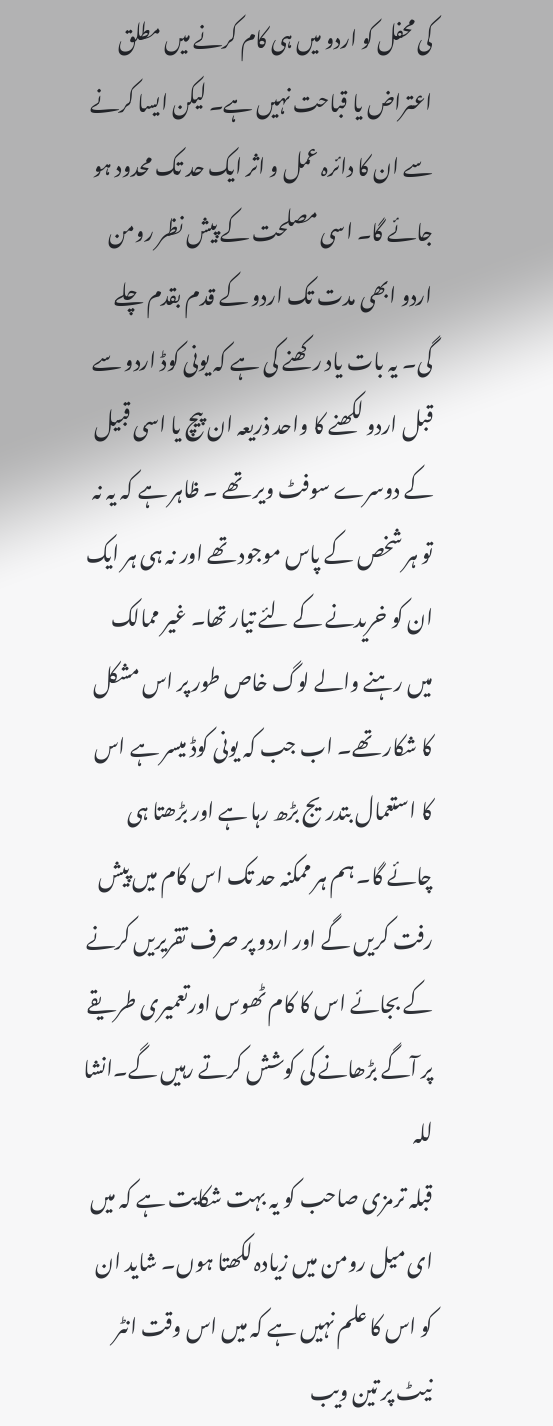کی محفل کو اردو میں ہی کام کرنے میں مطلق اعتراض یا قباحت نہیں ہے۔ لیکن ایسا کرنے سے ان کا دائرہ عمل و اثر ایک حد تک محدود ہو جائے گا۔ اسی مصلحت کے پیش نظر رومن اردو ابھی مدت تک اردو کے قدم بقدم چلے گی۔ یہ بات یاد رکھنے کی ہے کہ یونی کوڈ اردو سے قبل اردو لکھنے کا واحد ذریعہ ان پیچ یا اسی قبیل کے دوسرے سوفٹ ویر تھے ۔ ظاہر ہے کہ یہ نہ تو ہر شخص کے پاس موجود تھے اور نہ ہی ہر ایک ان کو خریدنے کے لئے تیار تھا۔ غیر ممالک میں رہنے والے لوگ خاص طور پر اس مشکل کا شکار تھے۔ اب جب کہ یونی کوڈ میسر ہے اس کا استعمال بتدریج بڑھ رہا ہے اور بڑھتا ہی چائے گا۔ ہم ہر ممکنہ حد تک اس کام میں پیش رفت کریں گے اور اردو پر صرف تقریریں کرنے کے بجائے اس کا کام ٹھوس اورتعمیری طریقے پر آگے بڑھانے کی کوشش کرتے رہیں گے۔انشا للہ
قبلہ ترمزی صاحب کو یہ بہت شکایت ہے کہ میں ای میل رومن میں زیادہ لکھتا ہوں۔ شاید ان کو اس کا علم نہیں ہے کہ میں اس وقت انٹر نیٹ پر تین ویب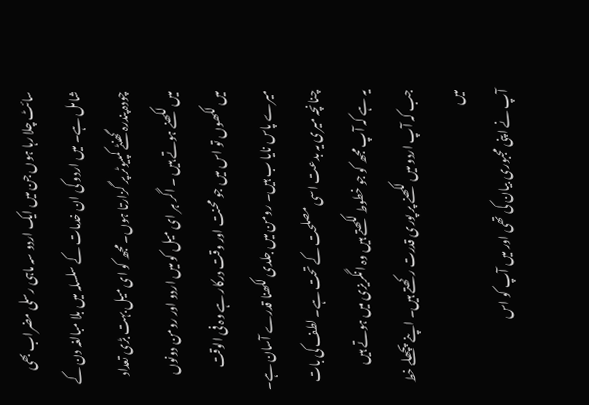سائٹ چلا رہا ہوں جن میں ایک اردو سہ ماہی رسلی مضراب بھی شامل ہے۔ میں اردو کی ان خدمات کے سلسلہ میں بلا مبالغہ دن کے چودہ پندرہ گھنٹے کمپیوٹر پر گزارتا ہوں۔ مجھ کو ای میل بہت بڑی تعداد میں لکھنے ہوتے ہیں ۔ اگر ہر ای میل کو میں اردو اور رومن دونوں میں لکھوں تو اس میں جو محنت اور وقت درکار ہے وہ فی الوقت میرے پاس نایا ب ہیں۔ رومن میں جلدی لکھنا قدرے آسان ہے۔ چنانچہ میری یہ بدعت اسی مصلحت کے تحت ہے۔ لطف کی بات یہ ہے کہ آپ مجھ کو جو خطوط لکھتے ہیں وہ انگریزی میں ہوتے ہیں جب کہ آپ اردو میں لکھنے پر پوری قدرت رکھتے ہیں۔ اپنے پچھلے خط میں
آپ نے اپنی مجبوری بیان کی تھی اور میں آپ کو اس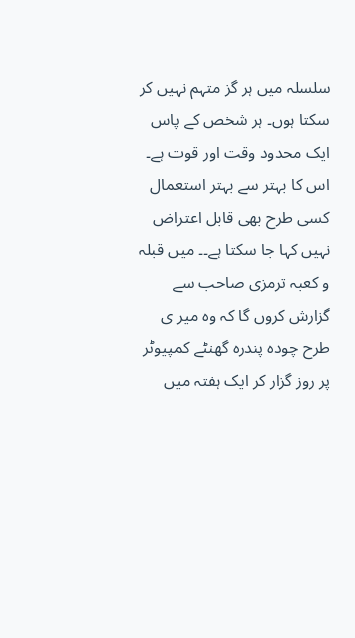سلسلہ میں ہر گز متہم نہیں کر سکتا ہوں۔ ہر شخص کے پاس ایک محدود وقت اور قوت ہے۔ اس کا بہتر سے بہتر استعمال کسی طرح بھی قابل اعتراض نہیں کہا جا سکتا ہے۔۔ میں قبلہ و کعبہ ترمزی صاحب سے گزارش کروں گا کہ وہ میر ی طرح چودہ پندرہ گھنٹے کمپیوٹر پر روز گزار کر ایک ہفتہ میں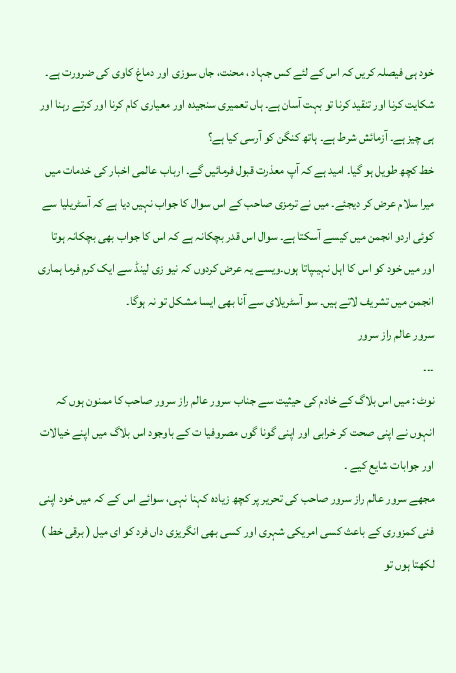خود ہی فیصلہ کریں کہ اس کے لئے کس جہاد ، محنت، جاں سوزی اور دماغ کاوی کی ضرورت ہے۔ شکایت کرنا اور تنقید کرنا تو بہت آسان ہے۔ ہاں تعمیری سنجیدہ اور معیاری کام کرنا اور کرتے رہنا اور ہی چیز ہے۔ آزمائش شرط ہے۔ ہاتھ کنگن کو آرسی کیا ہے؟
خط کچھ طویل ہو گیا۔ امید ہے کہ آپ معذرت قبول فرمائیں گے۔ ارباب عالمی اخبار کی خدمات میں میرا سلام عرض کر دیجئے۔ میں نے ترمزی صاحب کے اس سوال کا جواب نہیں دیا ہے کہ آسٹریلیا سے کوئی اردو انجمن میں کیسے آسکتا ہے۔ سوال اس قدر بچکانہ ہے کہ اس کا جواب بھی بچکانہ ہوتا اور میں خود کو اس کا اہل نہیںپاتا ہوں۔ویسے یہ عرض کردوں کہ نیو زی لینڈ سے ایک کرم فرما ہماری انجمن میں تشریف لاتے ہیں۔ سو آسٹریلای سے آنا بھی ایسا مشکل تو نہ ہوگا۔
سرور عالم راز سرور
۔۔۔
نوٹ : میں اس بلاگ کے خادم کی حیثیت سے جناب سرور عالم راز سرور صاحب کا ممنون ہوں کہ انہوں نے اپنی صحت کر خرابی اور اپنی گونا گوں مصروفیا ت کے باوجود اس بلاگ میں اپنے خیالات اور جوابات شایع کیے ۔
مجھے سرور عالم راز سرور صاحب کی تحریر پر کچھ زیادہ کہنا نہی، سوائے اس کے کہ میں خود اپنی فنی کمزوری کے باعث کسی امریکی شہری اور کسی بھی انگریزی داں فرد کو ای میل ( برقی خط ) لکھتا ہوں تو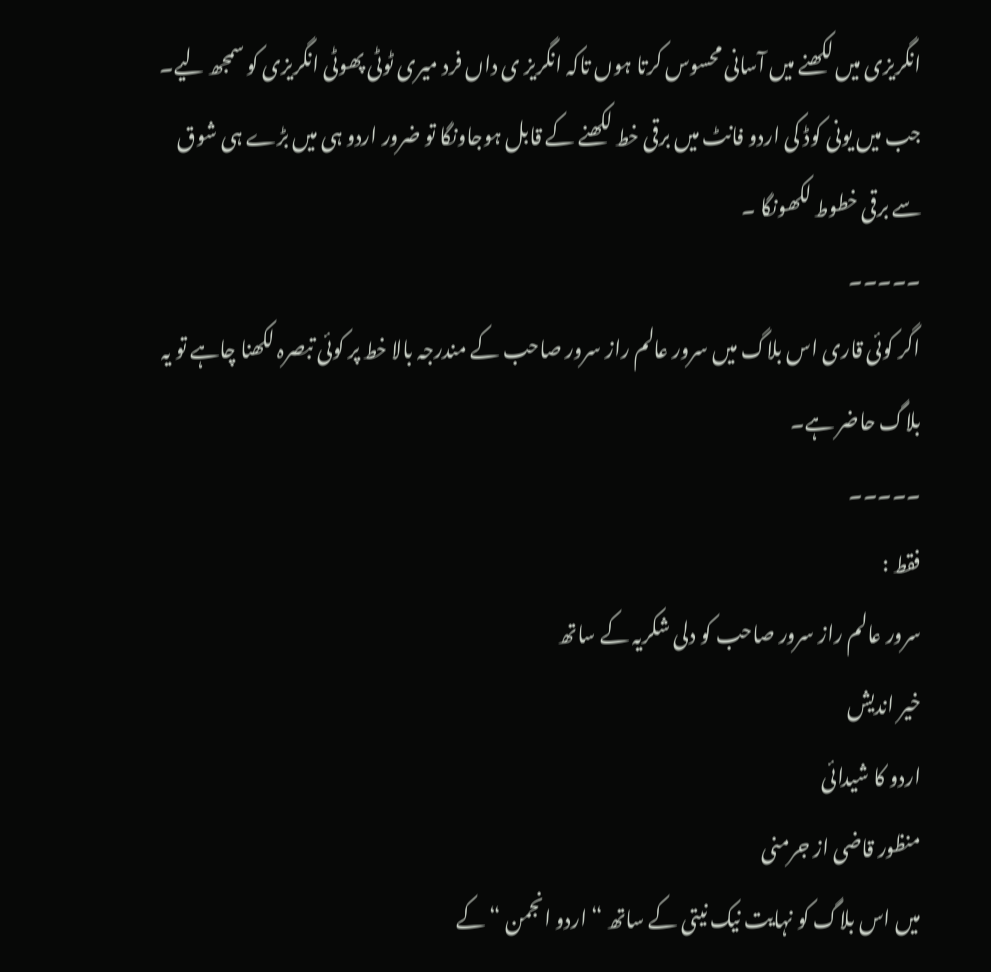انگریزی میں لکھنے میں آسانی محسوس کرتا ہوں تاکہ انگریز ی داں فرد میری ٹوٹی پھوٹی انگریزی کو سمجھ لیے۔ جب میں یونی کوڈ کی اردو فانٹ میں برقی خط لکھنے کے قابل ہوجاونگا تو ضرور اردو ہی میں بڑے ہی شوق سے برقی خطوط لکھونگا ۔
۔۔۔۔۔
اگر کوئی قاری اس بلاگ میں سرور عالم راز سرور صاحب کے مندرجہ بالا خط پر کوئی تبصرہ لکھنا چاہے تو یہ بلاگ حاضر ہے۔
۔۔۔۔۔
فقط :
سرور عالم راز سرور صاحب کو دلی شکریہ کے ساتھ
خیر اندیش
اردو کا شیدائی
منظور قاضی از جرمنی
میں اس بلاگ کو نہایت نیک نیتی کے ساتھ “ اردو انجمن “ کے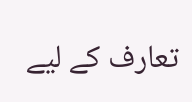تعارف کے لیے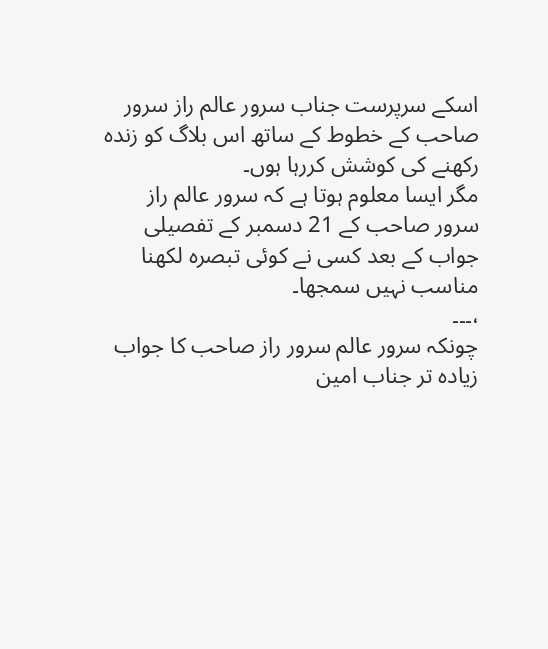اسکے سرپرست جناب سرور عالم راز سرور صاحب کے خطوط کے ساتھ اس بلاگ کو زندہ رکھنے کی کوشش کررہا ہوں۔
مگر ایسا معلوم ہوتا ہے کہ سرور عالم راز سرور صاحب کے 21 دسمبر کے تفصیلی جواب کے بعد کسی نے کوئی تبصرہ لکھنا مناسب نہیں سمجھا۔
،۔۔۔
چونکہ سرور عالم سرور راز صاحب کا جواب زیادہ تر جناب امین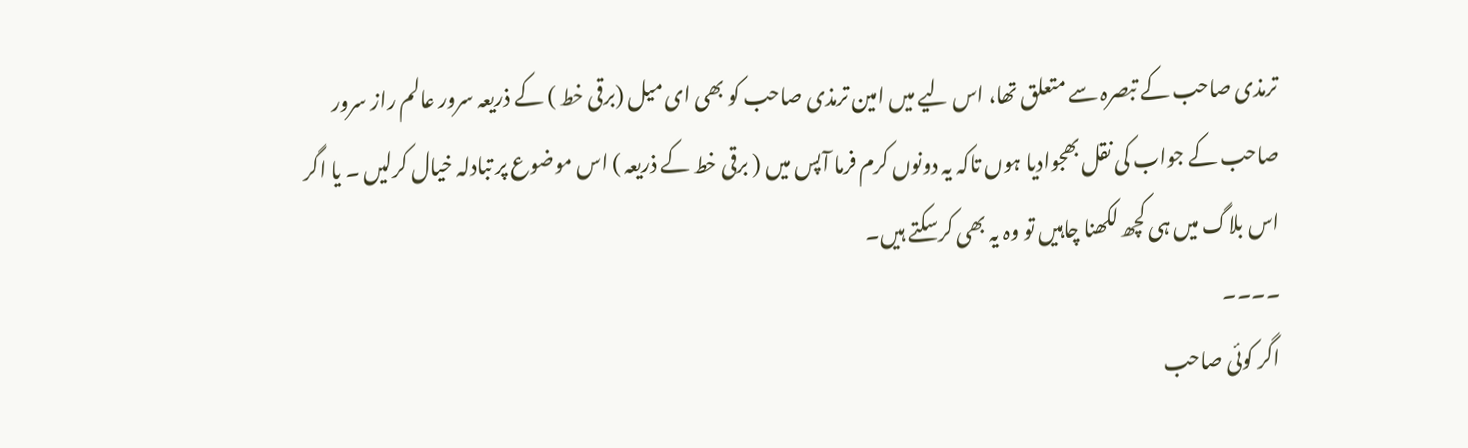ترمذی صاحب کے تبصرہ سے متعلق تھا، اس لیے میں امین ترمذی صاحب کو بھی ای میل (برقی خط ) کے ذریعہ سرور عالم راز سرور صاحب کے جواب کی نقل بھجوادیا ہوں تاکہ یہ دونوں کرم فرما آپس میں ( برقی خط کے ذریعہ ) اس موضوع پر تبادلہ خیال کرلیں ۔ یا اگر اس بلاگ میں ہی کچھ لکھنا چاہیں تو وہ یہ بھی کرسکتے ہیں۔
۔۔۔۔
اگر کوئی صاحب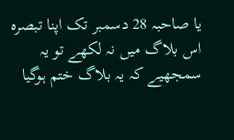یا صاحبہ 28 دسمبر تک اپنا تبصرہ اس بلاگ میں نہ لکھے تو یہ سمجھیے کہ یہ بلاگ ختم ہوگیا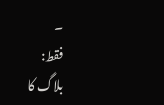۔
فقط:
بلاگ کا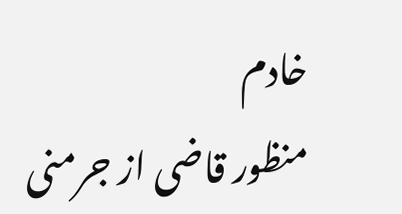خادم
منظور قاضی از جرمنی